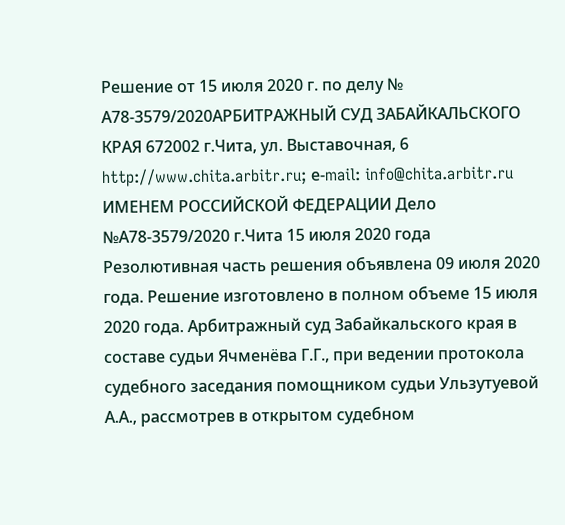Решение от 15 июля 2020 г. по делу № А78-3579/2020АРБИТРАЖНЫЙ СУД ЗАБАЙКАЛЬСКОГО КРАЯ 672002 г.Чита, ул. Выставочная, 6 http://www.chita.arbitr.ru; е-mail: info@chita.arbitr.ru ИМЕНЕМ РОССИЙСКОЙ ФЕДЕРАЦИИ Дело №А78-3579/2020 г.Чита 15 июля 2020 года Резолютивная часть решения объявлена 09 июля 2020 года. Решение изготовлено в полном объеме 15 июля 2020 года. Арбитражный суд Забайкальского края в составе судьи Ячменёва Г.Г., при ведении протокола судебного заседания помощником судьи Ульзутуевой А.А., рассмотрев в открытом судебном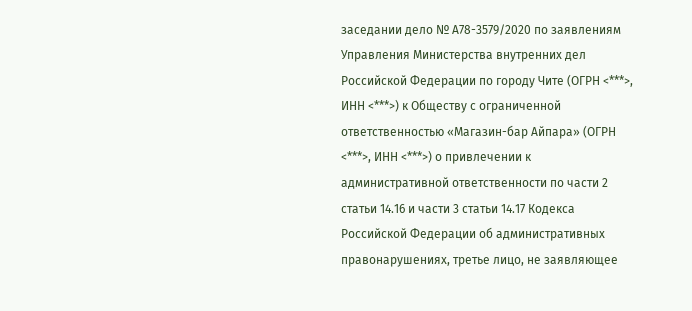заседании дело № А78-3579/2020 по заявлениям Управления Министерства внутренних дел Российской Федерации по городу Чите (ОГРН <***>, ИНН <***>) к Обществу с ограниченной ответственностью «Магазин-бар Айпара» (ОГРН <***>, ИНН <***>) о привлечении к административной ответственности по части 2 статьи 14.16 и части 3 статьи 14.17 Кодекса Российской Федерации об административных правонарушениях, третье лицо, не заявляющее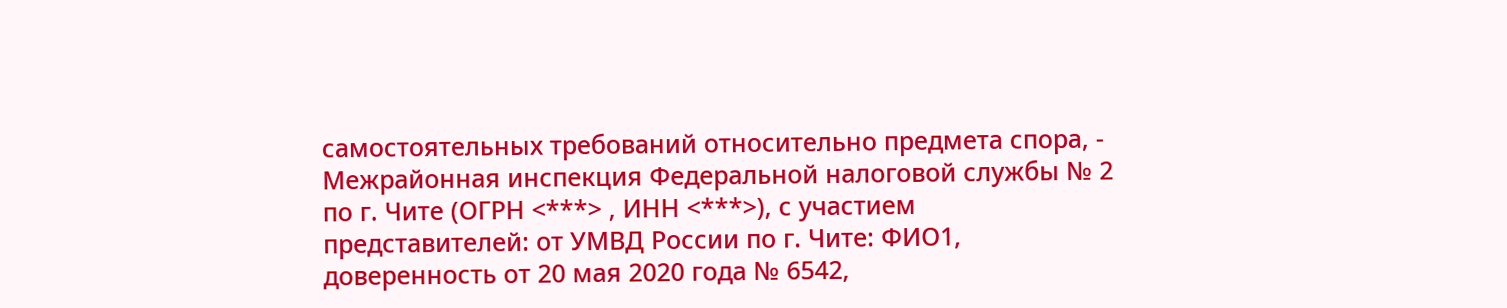самостоятельных требований относительно предмета спора, - Межрайонная инспекция Федеральной налоговой службы № 2 по г. Чите (ОГРН <***> , ИНН <***>), с участием представителей: от УМВД России по г. Чите: ФИО1, доверенность от 20 мая 2020 года № 6542,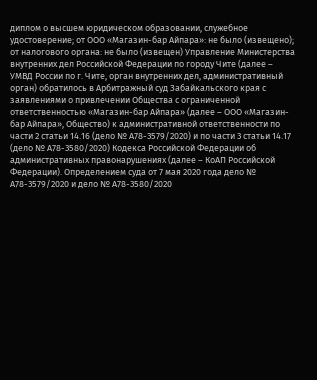диплом о высшем юридическом образовании, служебное удостоверение; от ООО «Магазин-бар Айпара»: не было (извещено); от налогового органа: не было (извещен) Управление Министерства внутренних дел Российской Федерации по городу Чите (далее – УМВД России по г. Чите, орган внутренних дел, административный орган) обратилось в Арбитражный суд Забайкальского края с заявлениями о привлечении Общества с ограниченной ответственностью «Магазин-бар Айпара» (далее – ООО «Магазин-бар Айпара», Общество) к административной ответственности по части 2 статьи 14.16 (дело № А78-3579/2020) и по части 3 статьи 14.17 (дело № А78-3580/2020) Кодекса Российской Федерации об административных правонарушениях (далее – КоАП Российской Федерации). Определением суда от 7 мая 2020 года дело № А78-3579/2020 и дело № А78-3580/2020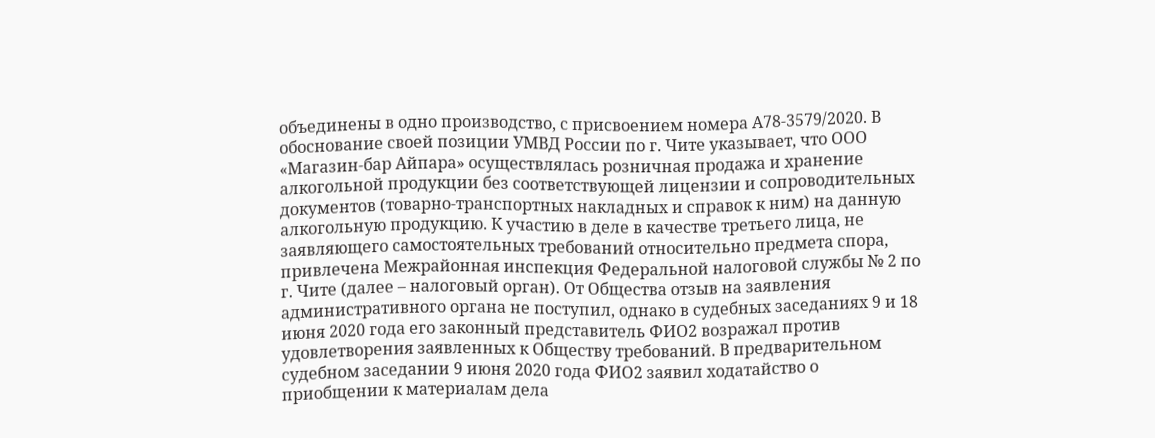объединены в одно производство, с присвоением номера А78-3579/2020. В обоснование своей позиции УМВД России по г. Чите указывает, что ООО «Магазин-бар Айпара» осуществлялась розничная продажа и хранение алкогольной продукции без соответствующей лицензии и сопроводительных документов (товарно-транспортных накладных и справок к ним) на данную алкогольную продукцию. К участию в деле в качестве третьего лица, не заявляющего самостоятельных требований относительно предмета спора, привлечена Межрайонная инспекция Федеральной налоговой службы № 2 по г. Чите (далее – налоговый орган). От Общества отзыв на заявления административного органа не поступил, однако в судебных заседаниях 9 и 18 июня 2020 года его законный представитель ФИО2 возражал против удовлетворения заявленных к Обществу требований. В предварительном судебном заседании 9 июня 2020 года ФИО2 заявил ходатайство о приобщении к материалам дела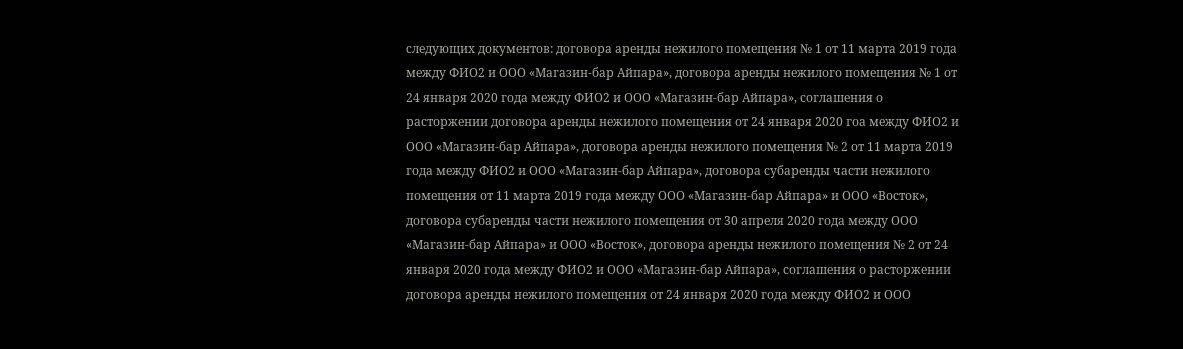следующих документов: договора аренды нежилого помещения № 1 от 11 марта 2019 года между ФИО2 и ООО «Магазин-бар Айпара», договора аренды нежилого помещения № 1 от 24 января 2020 года между ФИО2 и ООО «Магазин-бар Айпара», соглашения о расторжении договора аренды нежилого помещения от 24 января 2020 гоа между ФИО2 и ООО «Магазин-бар Айпара», договора аренды нежилого помещения № 2 от 11 марта 2019 года между ФИО2 и ООО «Магазин-бар Айпара», договора субаренды части нежилого помещения от 11 марта 2019 года между ООО «Магазин-бар Айпара» и ООО «Восток», договора субаренды части нежилого помещения от 30 апреля 2020 года между ООО «Магазин-бар Айпара» и ООО «Восток», договора аренды нежилого помещения № 2 от 24 января 2020 года между ФИО2 и ООО «Магазин-бар Айпара», соглашения о расторжении договора аренды нежилого помещения от 24 января 2020 года между ФИО2 и ООО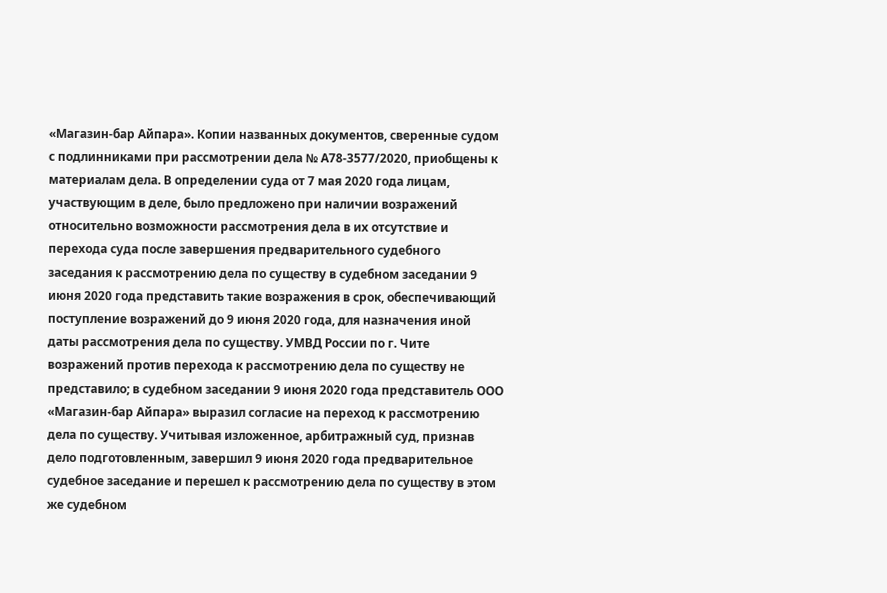«Магазин-бар Айпара». Копии названных документов, сверенные судом с подлинниками при рассмотрении дела № А78-3577/2020, приобщены к материалам дела. В определении суда от 7 мая 2020 года лицам, участвующим в деле, было предложено при наличии возражений относительно возможности рассмотрения дела в их отсутствие и перехода суда после завершения предварительного судебного заседания к рассмотрению дела по существу в судебном заседании 9 июня 2020 года представить такие возражения в срок, обеспечивающий поступление возражений до 9 июня 2020 года, для назначения иной даты рассмотрения дела по существу. УМВД России по г. Чите возражений против перехода к рассмотрению дела по существу не представило; в судебном заседании 9 июня 2020 года представитель ООО «Магазин-бар Айпара» выразил согласие на переход к рассмотрению дела по существу. Учитывая изложенное, арбитражный суд, признав дело подготовленным, завершил 9 июня 2020 года предварительное судебное заседание и перешел к рассмотрению дела по существу в этом же судебном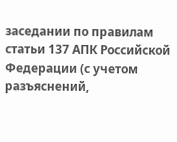заседании по правилам статьи 137 АПК Российской Федерации (с учетом разъяснений,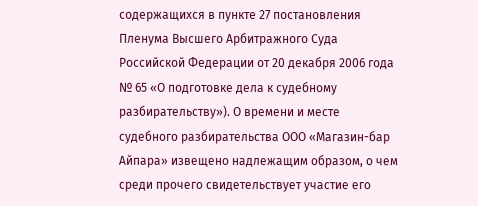содержащихся в пункте 27 постановления Пленума Высшего Арбитражного Суда Российской Федерации от 20 декабря 2006 года № 65 «О подготовке дела к судебному разбирательству»). О времени и месте судебного разбирательства ООО «Магазин-бар Айпара» извещено надлежащим образом, о чем среди прочего свидетельствует участие его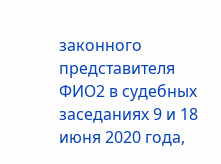законного представителя ФИО2 в судебных заседаниях 9 и 18 июня 2020 года,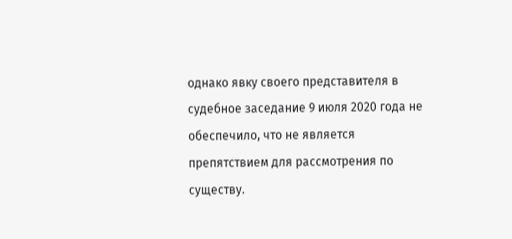однако явку своего представителя в судебное заседание 9 июля 2020 года не обеспечило, что не является препятствием для рассмотрения по существу.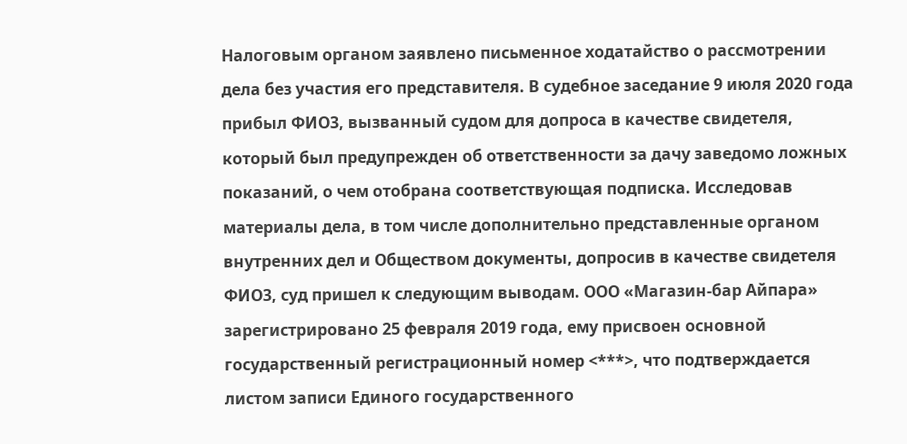Налоговым органом заявлено письменное ходатайство о рассмотрении дела без участия его представителя. В судебное заседание 9 июля 2020 года прибыл ФИО3, вызванный судом для допроса в качестве свидетеля, который был предупрежден об ответственности за дачу заведомо ложных показаний, о чем отобрана соответствующая подписка. Исследовав материалы дела, в том числе дополнительно представленные органом внутренних дел и Обществом документы, допросив в качестве свидетеля ФИО3, суд пришел к следующим выводам. ООО «Магазин-бар Айпара» зарегистрировано 25 февраля 2019 года, ему присвоен основной государственный регистрационный номер <***>, что подтверждается листом записи Единого государственного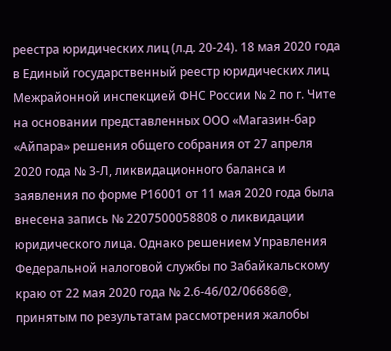реестра юридических лиц (л.д. 20-24). 18 мая 2020 года в Единый государственный реестр юридических лиц Межрайонной инспекцией ФНС России № 2 по г. Чите на основании представленных ООО «Магазин-бар «Айпара» решения общего собрания от 27 апреля 2020 года № 3-Л, ликвидационного баланса и заявления по форме Р16001 от 11 мая 2020 года была внесена запись № 2207500058808 о ликвидации юридического лица. Однако решением Управления Федеральной налоговой службы по Забайкальскому краю от 22 мая 2020 года № 2.6-46/02/06686@, принятым по результатам рассмотрения жалобы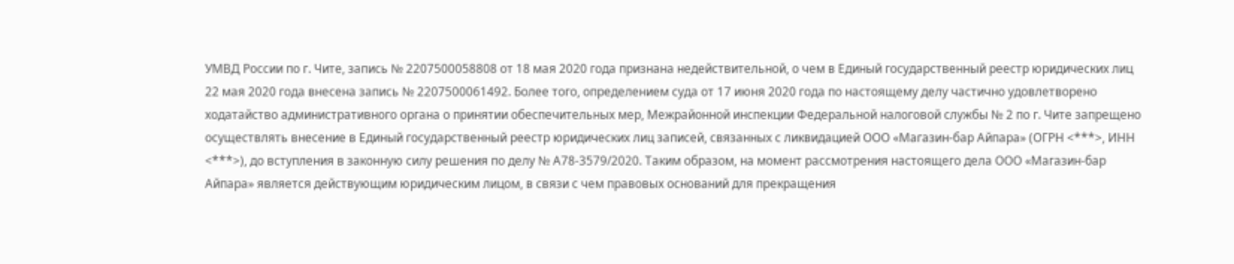УМВД России по г. Чите, запись № 2207500058808 от 18 мая 2020 года признана недействительной, о чем в Единый государственный реестр юридических лиц 22 мая 2020 года внесена запись № 2207500061492. Более того, определением суда от 17 июня 2020 года по настоящему делу частично удовлетворено ходатайство административного органа о принятии обеспечительных мер, Межрайонной инспекции Федеральной налоговой службы № 2 по г. Чите запрещено осуществлять внесение в Единый государственный реестр юридических лиц записей, связанных с ликвидацией ООО «Магазин-бар Айпара» (ОГРН <***>, ИНН <***>), до вступления в законную силу решения по делу № А78-3579/2020. Таким образом, на момент рассмотрения настоящего дела ООО «Магазин-бар Айпара» является действующим юридическим лицом, в связи с чем правовых оснований для прекращения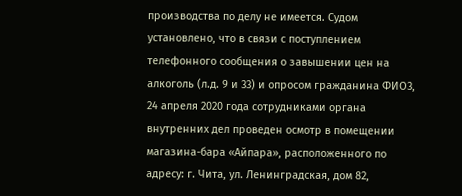производства по делу не имеется. Судом установлено, что в связи с поступлением телефонного сообщения о завышении цен на алкоголь (л.д. 9 и 33) и опросом гражданина ФИО3, 24 апреля 2020 года сотрудниками органа внутренних дел проведен осмотр в помещении магазина-бара «Айпара», расположенного по адресу: г. Чита, ул. Ленинградская, дом 82,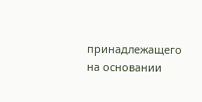принадлежащего на основании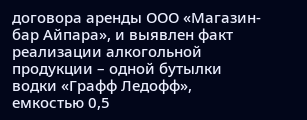договора аренды ООО «Магазин-бар Айпара», и выявлен факт реализации алкогольной продукции – одной бутылки водки «Графф Ледофф», емкостью 0,5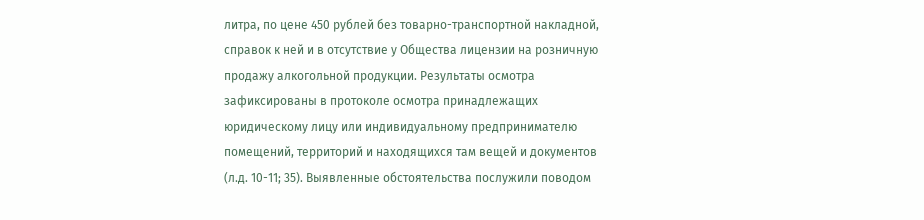литра, по цене 450 рублей без товарно-транспортной накладной, справок к ней и в отсутствие у Общества лицензии на розничную продажу алкогольной продукции. Результаты осмотра зафиксированы в протоколе осмотра принадлежащих юридическому лицу или индивидуальному предпринимателю помещений, территорий и находящихся там вещей и документов (л.д. 10-11; 35). Выявленные обстоятельства послужили поводом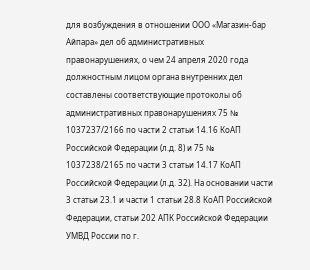для возбуждения в отношении ООО «Магазин-бар Айпара» дел об административных правонарушениях, о чем 24 апреля 2020 года должностным лицом органа внутренних дел составлены соответствующие протоколы об административных правонарушениях 75 № 1037237/2166 по части 2 статьи 14.16 КоАП Российской Федерации (л.д. 8) и 75 № 1037238/2165 по части 3 статьи 14.17 КоАП Российской Федерации (л.д. 32). На основании части 3 статьи 23.1 и части 1 статьи 28.8 КоАП Российской Федерации, статьи 202 АПК Российской Федерации УМВД России по г.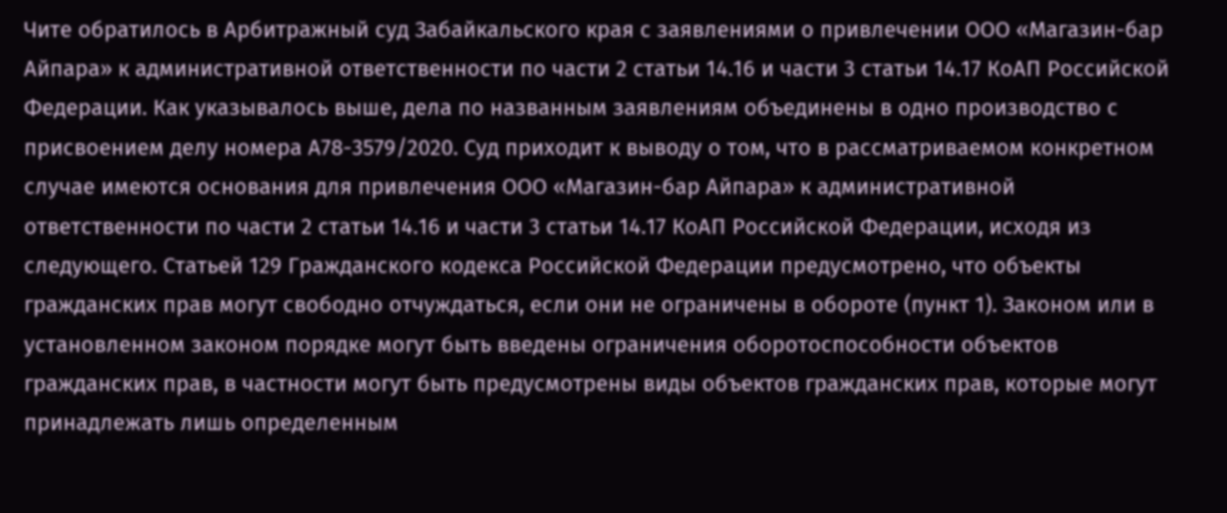Чите обратилось в Арбитражный суд Забайкальского края с заявлениями о привлечении ООО «Магазин-бар Айпара» к административной ответственности по части 2 статьи 14.16 и части 3 статьи 14.17 КоАП Российской Федерации. Как указывалось выше, дела по названным заявлениям объединены в одно производство с присвоением делу номера А78-3579/2020. Суд приходит к выводу о том, что в рассматриваемом конкретном случае имеются основания для привлечения ООО «Магазин-бар Айпара» к административной ответственности по части 2 статьи 14.16 и части 3 статьи 14.17 КоАП Российской Федерации, исходя из следующего. Статьей 129 Гражданского кодекса Российской Федерации предусмотрено, что объекты гражданских прав могут свободно отчуждаться, если они не ограничены в обороте (пункт 1). Законом или в установленном законом порядке могут быть введены ограничения оборотоспособности объектов гражданских прав, в частности могут быть предусмотрены виды объектов гражданских прав, которые могут принадлежать лишь определенным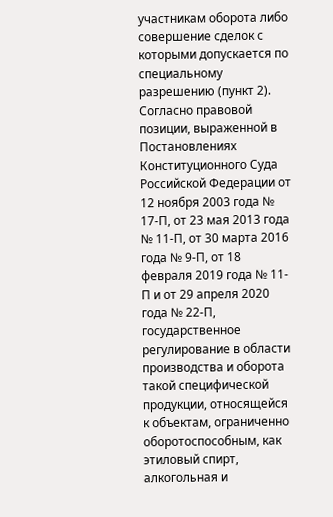участникам оборота либо совершение сделок с которыми допускается по специальному разрешению (пункт 2). Согласно правовой позиции, выраженной в Постановлениях Конституционного Суда Российской Федерации от 12 ноября 2003 года № 17-П, от 23 мая 2013 года № 11-П, от 30 марта 2016 года № 9-П, от 18 февраля 2019 года № 11-П и от 29 апреля 2020 года № 22-П, государственное регулирование в области производства и оборота такой специфической продукции, относящейся к объектам, ограниченно оборотоспособным, как этиловый спирт, алкогольная и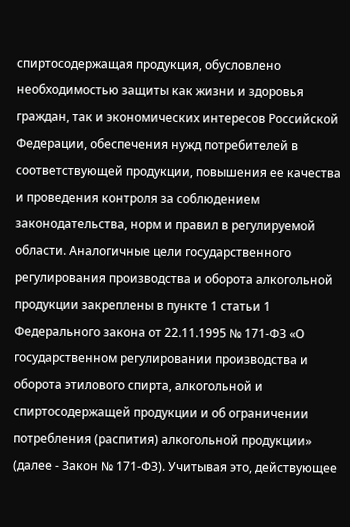спиртосодержащая продукция, обусловлено необходимостью защиты как жизни и здоровья граждан, так и экономических интересов Российской Федерации, обеспечения нужд потребителей в соответствующей продукции, повышения ее качества и проведения контроля за соблюдением законодательства, норм и правил в регулируемой области. Аналогичные цели государственного регулирования производства и оборота алкогольной продукции закреплены в пункте 1 статьи 1 Федерального закона от 22.11.1995 № 171-ФЗ «О государственном регулировании производства и оборота этилового спирта, алкогольной и спиртосодержащей продукции и об ограничении потребления (распития) алкогольной продукции» (далее - Закон № 171-ФЗ). Учитывая это, действующее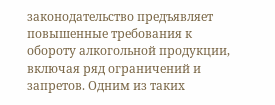законодательство предъявляет повышенные требования к обороту алкогольной продукции, включая ряд ограничений и запретов. Одним из таких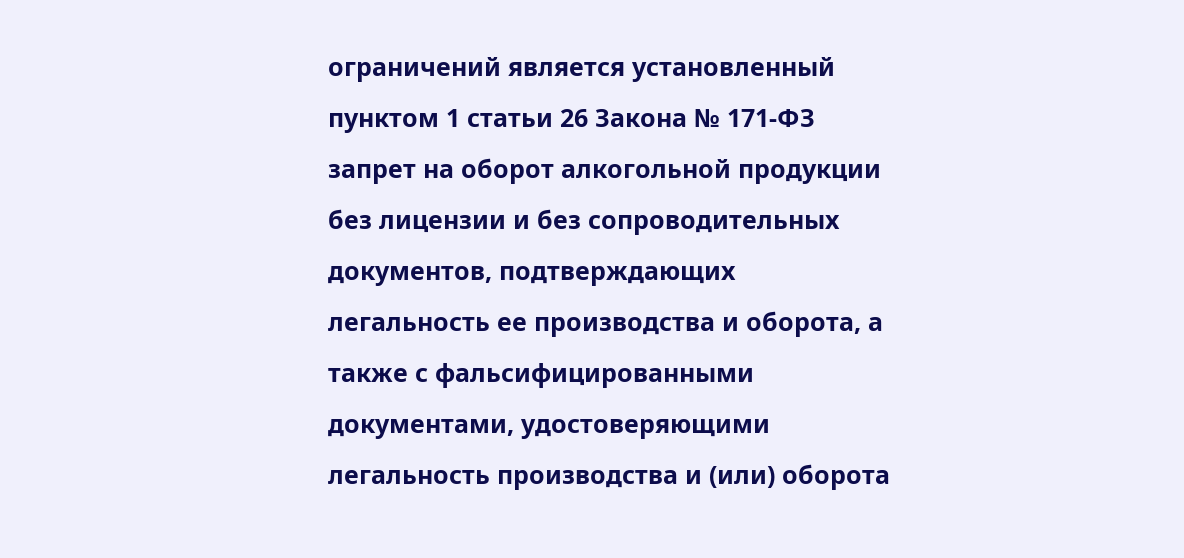ограничений является установленный пунктом 1 статьи 26 Закона № 171-ФЗ запрет на оборот алкогольной продукции без лицензии и без сопроводительных документов, подтверждающих легальность ее производства и оборота, а также с фальсифицированными документами, удостоверяющими легальность производства и (или) оборота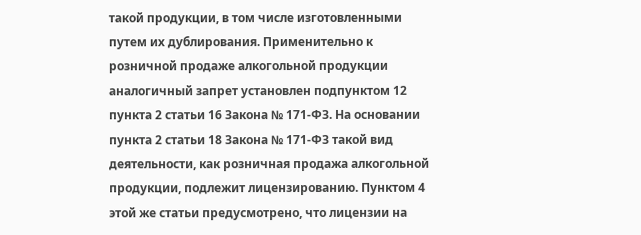такой продукции, в том числе изготовленными путем их дублирования. Применительно к розничной продаже алкогольной продукции аналогичный запрет установлен подпунктом 12 пункта 2 статьи 16 Закона № 171-ФЗ. На основании пункта 2 статьи 18 Закона № 171-ФЗ такой вид деятельности, как розничная продажа алкогольной продукции, подлежит лицензированию. Пунктом 4 этой же статьи предусмотрено, что лицензии на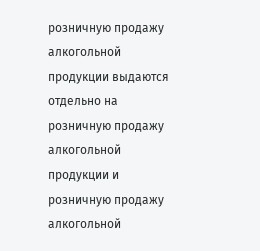розничную продажу алкогольной продукции выдаются отдельно на розничную продажу алкогольной продукции и розничную продажу алкогольной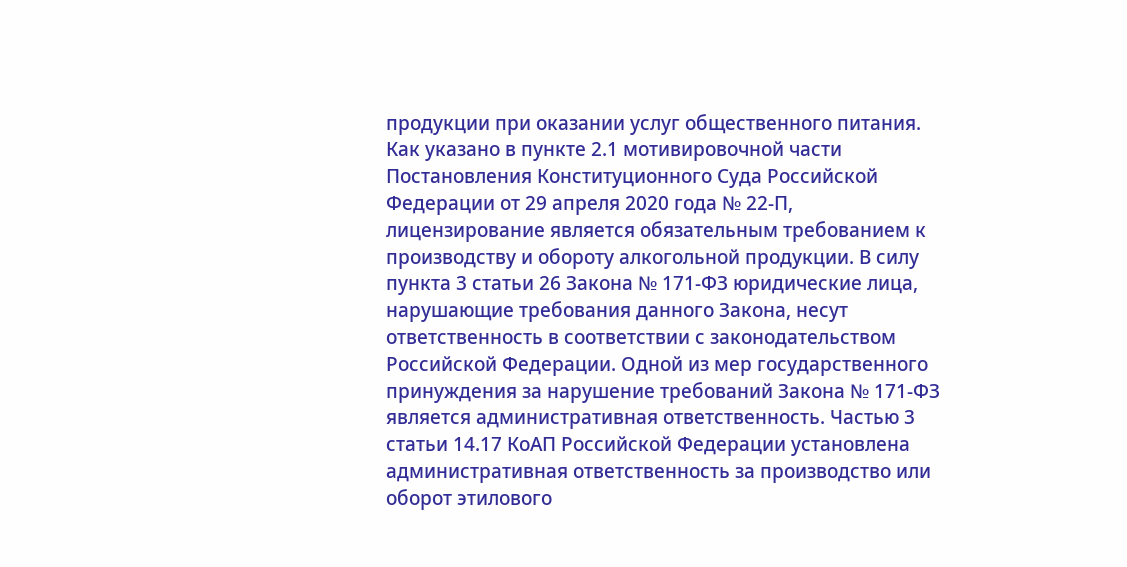продукции при оказании услуг общественного питания. Как указано в пункте 2.1 мотивировочной части Постановления Конституционного Суда Российской Федерации от 29 апреля 2020 года № 22-П, лицензирование является обязательным требованием к производству и обороту алкогольной продукции. В силу пункта 3 статьи 26 Закона № 171-ФЗ юридические лица, нарушающие требования данного Закона, несут ответственность в соответствии с законодательством Российской Федерации. Одной из мер государственного принуждения за нарушение требований Закона № 171-ФЗ является административная ответственность. Частью 3 статьи 14.17 КоАП Российской Федерации установлена административная ответственность за производство или оборот этилового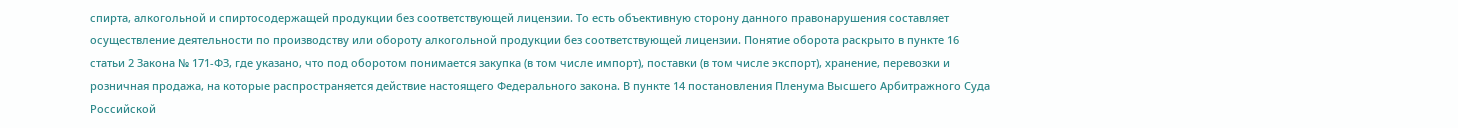спирта, алкогольной и спиртосодержащей продукции без соответствующей лицензии. То есть объективную сторону данного правонарушения составляет осуществление деятельности по производству или обороту алкогольной продукции без соответствующей лицензии. Понятие оборота раскрыто в пункте 16 статьи 2 Закона № 171-ФЗ, где указано, что под оборотом понимается закупка (в том числе импорт), поставки (в том числе экспорт), хранение, перевозки и розничная продажа, на которые распространяется действие настоящего Федерального закона. В пункте 14 постановления Пленума Высшего Арбитражного Суда Российской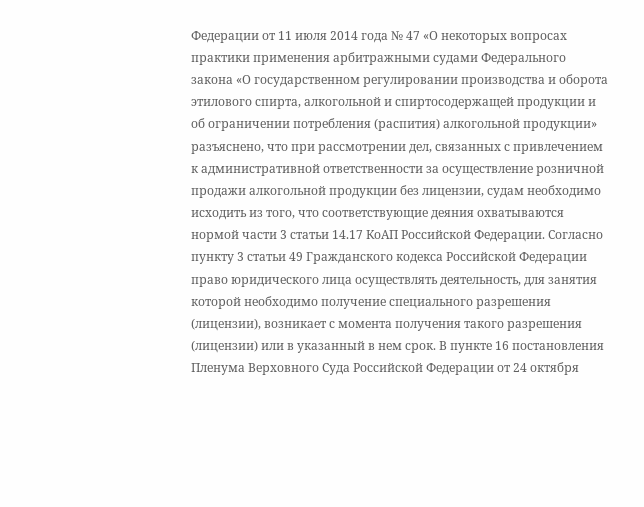Федерации от 11 июля 2014 года № 47 «О некоторых вопросах практики применения арбитражными судами Федерального закона «О государственном регулировании производства и оборота этилового спирта, алкогольной и спиртосодержащей продукции и об ограничении потребления (распития) алкогольной продукции» разъяснено, что при рассмотрении дел, связанных с привлечением к административной ответственности за осуществление розничной продажи алкогольной продукции без лицензии, судам необходимо исходить из того, что соответствующие деяния охватываются нормой части 3 статьи 14.17 КоАП Российской Федерации. Согласно пункту 3 статьи 49 Гражданского кодекса Российской Федерации право юридического лица осуществлять деятельность, для занятия которой необходимо получение специального разрешения (лицензии), возникает с момента получения такого разрешения (лицензии) или в указанный в нем срок. В пункте 16 постановления Пленума Верховного Суда Российской Федерации от 24 октября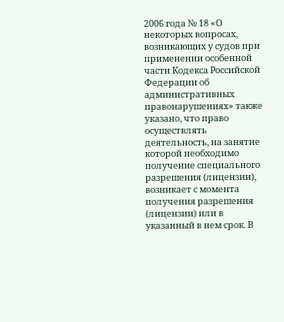2006 года № 18 «О некоторых вопросах, возникающих у судов при применении особенной части Кодекса Российской Федерации об административных правонарушениях» также указано, что право осуществлять деятельность, на занятие которой необходимо получение специального разрешения (лицензии), возникает с момента получения разрешения (лицензии) или в указанный в нем срок. В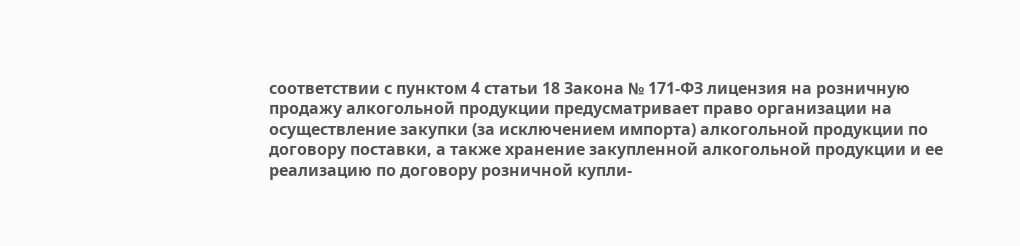соответствии с пунктом 4 статьи 18 Закона № 171-ФЗ лицензия на розничную продажу алкогольной продукции предусматривает право организации на осуществление закупки (за исключением импорта) алкогольной продукции по договору поставки, а также хранение закупленной алкогольной продукции и ее реализацию по договору розничной купли-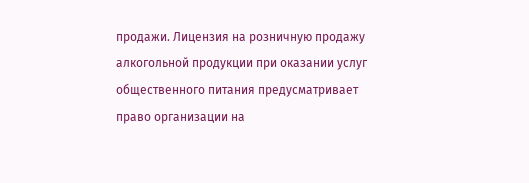продажи. Лицензия на розничную продажу алкогольной продукции при оказании услуг общественного питания предусматривает право организации на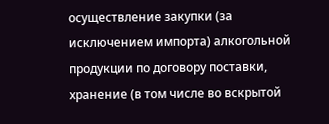осуществление закупки (за исключением импорта) алкогольной продукции по договору поставки, хранение (в том числе во вскрытой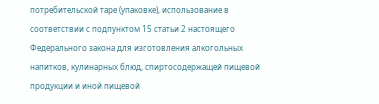потребительской таре (упаковке), использование в соответствии с подпунктом 15 статьи 2 настоящего Федерального закона для изготовления алкогольных напитков, кулинарных блюд, спиртосодержащей пищевой продукции и иной пищевой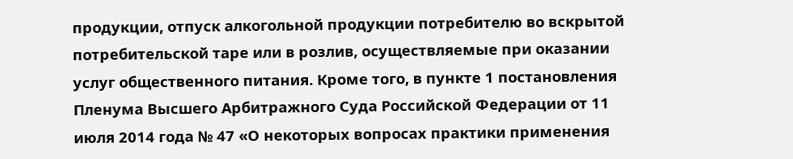продукции, отпуск алкогольной продукции потребителю во вскрытой потребительской таре или в розлив, осуществляемые при оказании услуг общественного питания. Кроме того, в пункте 1 постановления Пленума Высшего Арбитражного Суда Российской Федерации от 11 июля 2014 года № 47 «О некоторых вопросах практики применения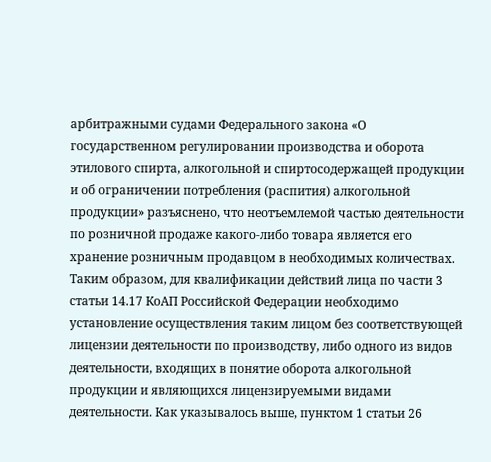арбитражными судами Федерального закона «О государственном регулировании производства и оборота этилового спирта, алкогольной и спиртосодержащей продукции и об ограничении потребления (распития) алкогольной продукции» разъяснено, что неотъемлемой частью деятельности по розничной продаже какого-либо товара является его хранение розничным продавцом в необходимых количествах. Таким образом, для квалификации действий лица по части 3 статьи 14.17 КоАП Российской Федерации необходимо установление осуществления таким лицом без соответствующей лицензии деятельности по производству, либо одного из видов деятельности, входящих в понятие оборота алкогольной продукции и являющихся лицензируемыми видами деятельности. Как указывалось выше, пунктом 1 статьи 26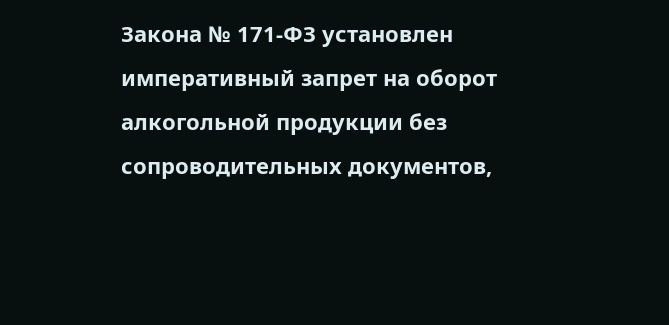Закона № 171-ФЗ установлен императивный запрет на оборот алкогольной продукции без сопроводительных документов,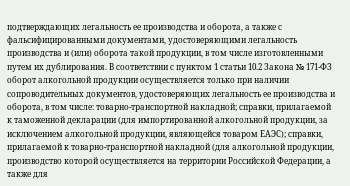подтверждающих легальность ее производства и оборота, а также с фальсифицированными документами, удостоверяющими легальность производства и (или) оборота такой продукции, в том числе изготовленными путем их дублирования. В соответствии с пунктом 1 статьи 10.2 Закона № 171-ФЗ оборот алкогольной продукции осуществляется только при наличии сопроводительных документов, удостоверяющих легальность ее производства и оборота, в том числе: товарно-транспортной накладной; справки, прилагаемой к таможенной декларации (для импортированной алкогольной продукции, за исключением алкогольной продукции, являющейся товаром ЕАЭС); справки, прилагаемой к товарно-транспортной накладной (для алкогольной продукции, производство которой осуществляется на территории Российской Федерации, а также для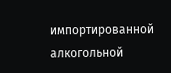импортированной алкогольной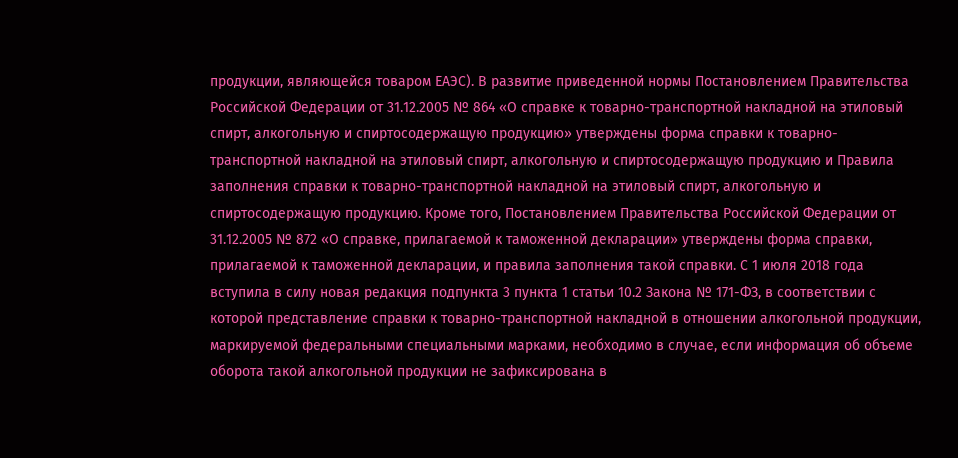продукции, являющейся товаром ЕАЭС). В развитие приведенной нормы Постановлением Правительства Российской Федерации от 31.12.2005 № 864 «О справке к товарно-транспортной накладной на этиловый спирт, алкогольную и спиртосодержащую продукцию» утверждены форма справки к товарно-транспортной накладной на этиловый спирт, алкогольную и спиртосодержащую продукцию и Правила заполнения справки к товарно-транспортной накладной на этиловый спирт, алкогольную и спиртосодержащую продукцию. Кроме того, Постановлением Правительства Российской Федерации от 31.12.2005 № 872 «О справке, прилагаемой к таможенной декларации» утверждены форма справки, прилагаемой к таможенной декларации, и правила заполнения такой справки. С 1 июля 2018 года вступила в силу новая редакция подпункта 3 пункта 1 статьи 10.2 Закона № 171-ФЗ, в соответствии с которой представление справки к товарно-транспортной накладной в отношении алкогольной продукции, маркируемой федеральными специальными марками, необходимо в случае, если информация об объеме оборота такой алкогольной продукции не зафиксирована в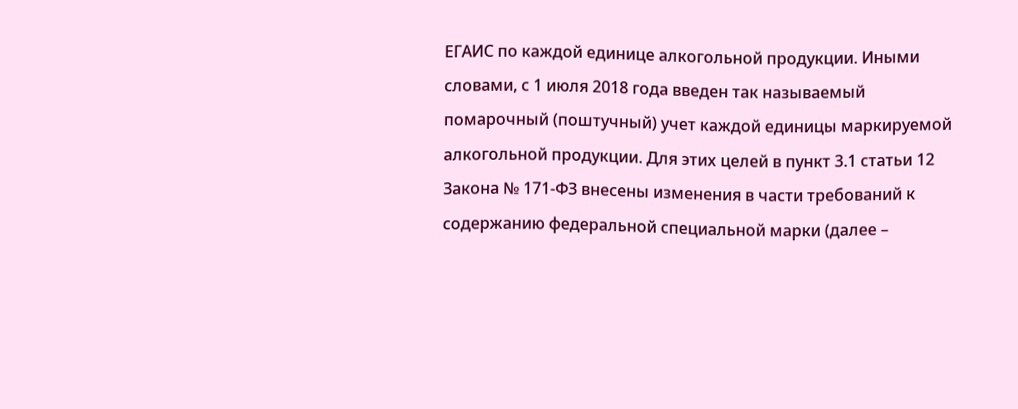ЕГАИС по каждой единице алкогольной продукции. Иными словами, с 1 июля 2018 года введен так называемый помарочный (поштучный) учет каждой единицы маркируемой алкогольной продукции. Для этих целей в пункт 3.1 статьи 12 Закона № 171-ФЗ внесены изменения в части требований к содержанию федеральной специальной марки (далее –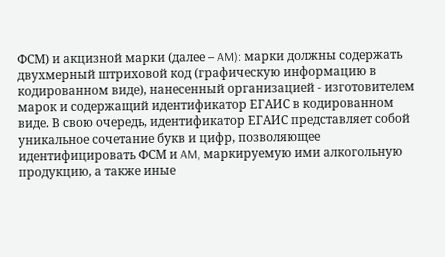ФСМ) и акцизной марки (далее – AM): марки должны содержать двухмерный штриховой код (графическую информацию в кодированном виде), нанесенный организацией - изготовителем марок и содержащий идентификатор ЕГАИС в кодированном виде. В свою очередь, идентификатор ЕГАИС представляет собой уникальное сочетание букв и цифр, позволяющее идентифицировать ФСМ и AM, маркируемую ими алкогольную продукцию, а также иные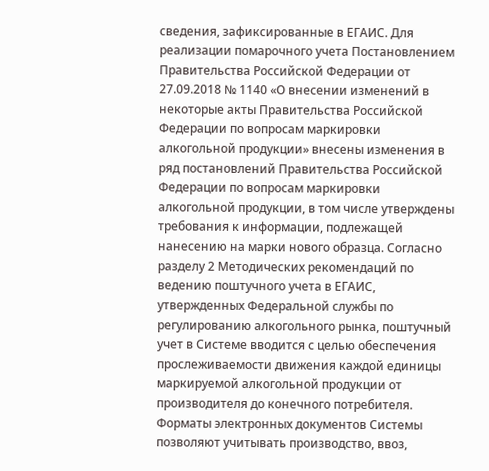сведения, зафиксированные в ЕГАИС. Для реализации помарочного учета Постановлением Правительства Российской Федерации от 27.09.2018 № 1140 «О внесении изменений в некоторые акты Правительства Российской Федерации по вопросам маркировки алкогольной продукции» внесены изменения в ряд постановлений Правительства Российской Федерации по вопросам маркировки алкогольной продукции, в том числе утверждены требования к информации, подлежащей нанесению на марки нового образца. Согласно разделу 2 Методических рекомендаций по ведению поштучного учета в ЕГАИС, утвержденных Федеральной службы по регулированию алкогольного рынка, поштучный учет в Системе вводится с целью обеспечения прослеживаемости движения каждой единицы маркируемой алкогольной продукции от производителя до конечного потребителя. Форматы электронных документов Системы позволяют учитывать производство, ввоз,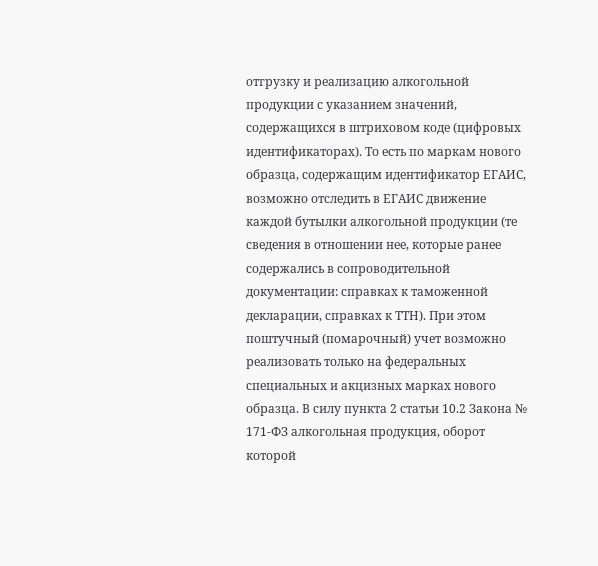отгрузку и реализацию алкогольной продукции с указанием значений, содержащихся в штриховом коде (цифровых идентификаторах). То есть по маркам нового образца, содержащим идентификатор ЕГАИС, возможно отследить в ЕГАИС движение каждой бутылки алкогольной продукции (те сведения в отношении нее, которые ранее содержались в сопроводительной документации: справках к таможенной декларации, справках к ТТН). При этом поштучный (помарочный) учет возможно реализовать только на федеральных специальных и акцизных марках нового образца. В силу пункта 2 статьи 10.2 Закона № 171-ФЗ алкогольная продукция, оборот которой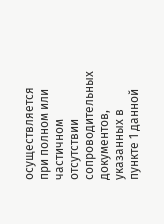осуществляется при полном или частичном отсутствии сопроводительных документов, указанных в пункте 1 данной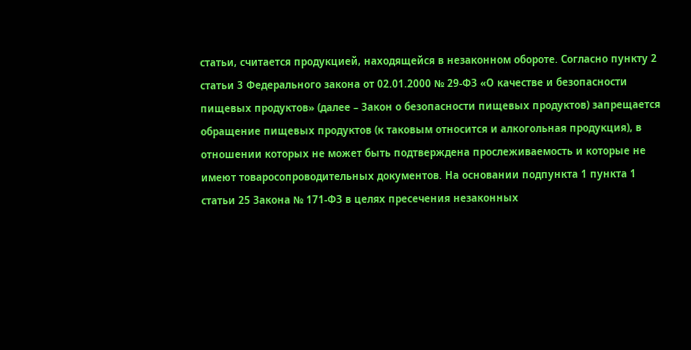статьи, считается продукцией, находящейся в незаконном обороте. Согласно пункту 2 статьи 3 Федерального закона от 02.01.2000 № 29-ФЗ «О качестве и безопасности пищевых продуктов» (далее – Закон о безопасности пищевых продуктов) запрещается обращение пищевых продуктов (к таковым относится и алкогольная продукция), в отношении которых не может быть подтверждена прослеживаемость и которые не имеют товаросопроводительных документов. На основании подпункта 1 пункта 1 статьи 25 Закона № 171-ФЗ в целях пресечения незаконных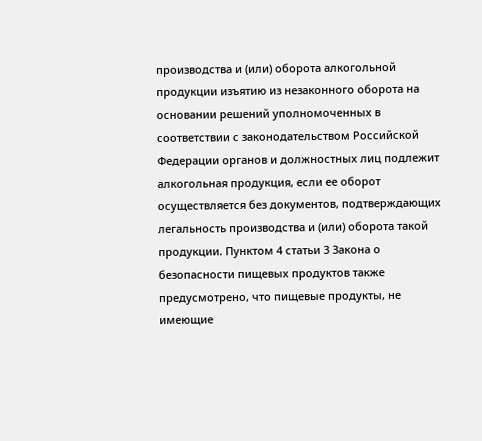производства и (или) оборота алкогольной продукции изъятию из незаконного оборота на основании решений уполномоченных в соответствии с законодательством Российской Федерации органов и должностных лиц подлежит алкогольная продукция, если ее оборот осуществляется без документов, подтверждающих легальность производства и (или) оборота такой продукции. Пунктом 4 статьи 3 Закона о безопасности пищевых продуктов также предусмотрено, что пищевые продукты, не имеющие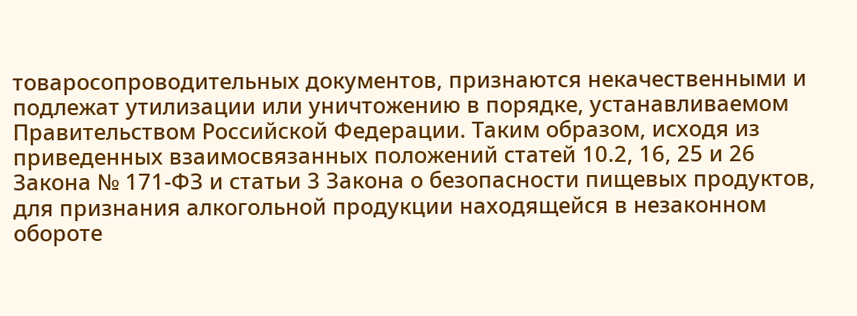товаросопроводительных документов, признаются некачественными и подлежат утилизации или уничтожению в порядке, устанавливаемом Правительством Российской Федерации. Таким образом, исходя из приведенных взаимосвязанных положений статей 10.2, 16, 25 и 26 Закона № 171-ФЗ и статьи 3 Закона о безопасности пищевых продуктов, для признания алкогольной продукции находящейся в незаконном обороте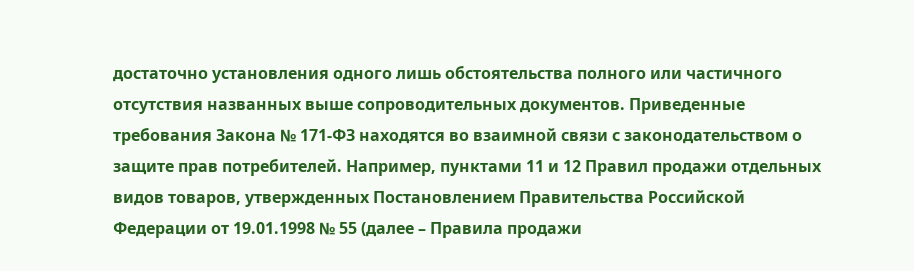достаточно установления одного лишь обстоятельства полного или частичного отсутствия названных выше сопроводительных документов. Приведенные требования Закона № 171-ФЗ находятся во взаимной связи с законодательством о защите прав потребителей. Например, пунктами 11 и 12 Правил продажи отдельных видов товаров, утвержденных Постановлением Правительства Российской Федерации от 19.01.1998 № 55 (далее – Правила продажи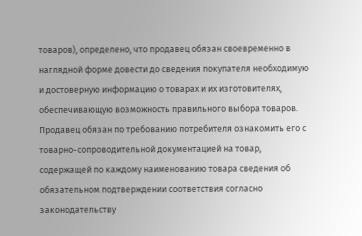товаров), определено, что продавец обязан своевременно в наглядной форме довести до сведения покупателя необходимую и достоверную информацию о товарах и их изготовителях, обеспечивающую возможность правильного выбора товаров. Продавец обязан по требованию потребителя ознакомить его с товарно-сопроводительной документацией на товар, содержащей по каждому наименованию товара сведения об обязательном подтверждении соответствия согласно законодательству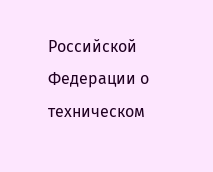Российской Федерации о техническом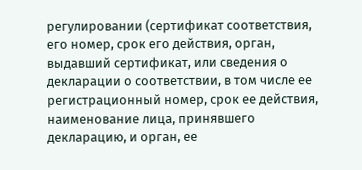регулировании (сертификат соответствия, его номер, срок его действия, орган, выдавший сертификат, или сведения о декларации о соответствии, в том числе ее регистрационный номер, срок ее действия, наименование лица, принявшего декларацию, и орган, ее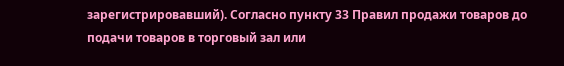зарегистрировавший). Согласно пункту 33 Правил продажи товаров до подачи товаров в торговый зал или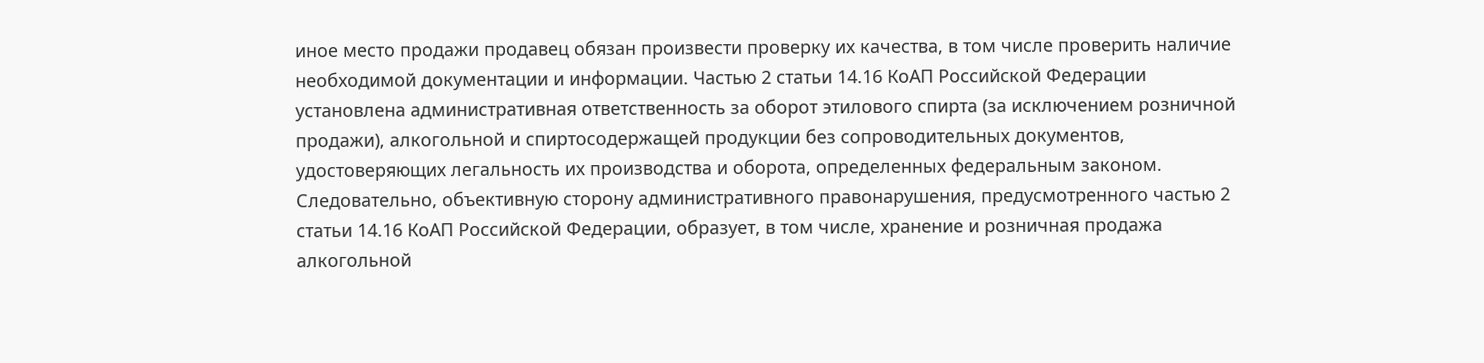иное место продажи продавец обязан произвести проверку их качества, в том числе проверить наличие необходимой документации и информации. Частью 2 статьи 14.16 КоАП Российской Федерации установлена административная ответственность за оборот этилового спирта (за исключением розничной продажи), алкогольной и спиртосодержащей продукции без сопроводительных документов, удостоверяющих легальность их производства и оборота, определенных федеральным законом. Следовательно, объективную сторону административного правонарушения, предусмотренного частью 2 статьи 14.16 КоАП Российской Федерации, образует, в том числе, хранение и розничная продажа алкогольной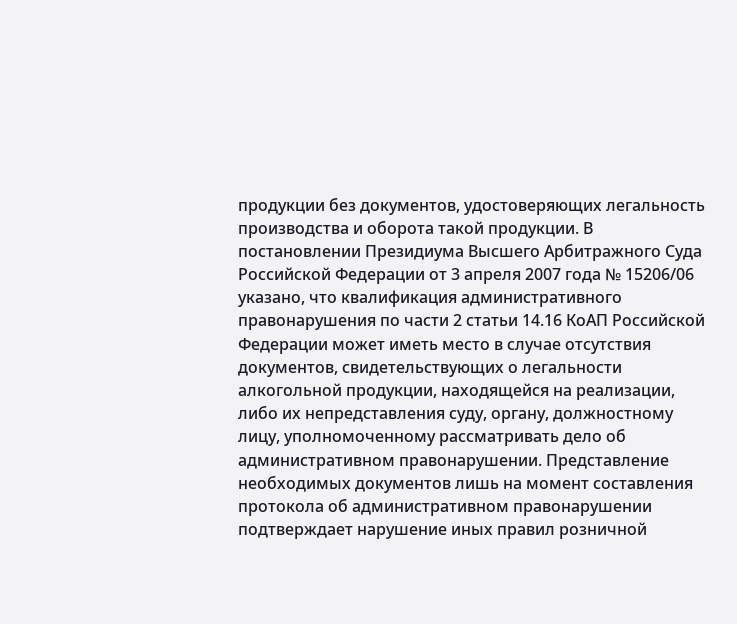продукции без документов, удостоверяющих легальность производства и оборота такой продукции. В постановлении Президиума Высшего Арбитражного Суда Российской Федерации от 3 апреля 2007 года № 15206/06 указано, что квалификация административного правонарушения по части 2 статьи 14.16 КоАП Российской Федерации может иметь место в случае отсутствия документов, свидетельствующих о легальности алкогольной продукции, находящейся на реализации, либо их непредставления суду, органу, должностному лицу, уполномоченному рассматривать дело об административном правонарушении. Представление необходимых документов лишь на момент составления протокола об административном правонарушении подтверждает нарушение иных правил розничной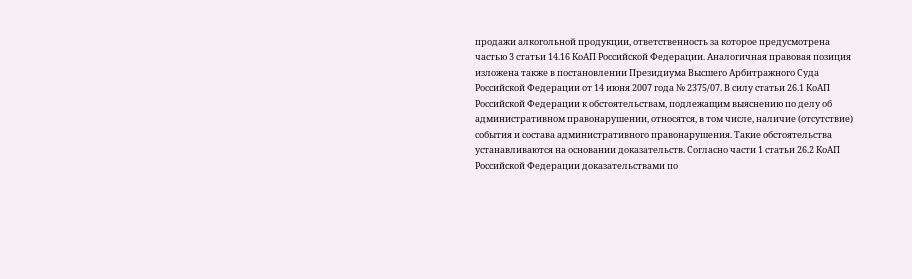продажи алкогольной продукции, ответственность за которое предусмотрена частью 3 статьи 14.16 КоАП Российской Федерации. Аналогичная правовая позиция изложена также в постановлении Президиума Высшего Арбитражного Суда Российской Федерации от 14 июня 2007 года № 2375/07. В силу статьи 26.1 КоАП Российской Федерации к обстоятельствам, подлежащим выяснению по делу об административном правонарушении, относятся, в том числе, наличие (отсутствие) события и состава административного правонарушения. Такие обстоятельства устанавливаются на основании доказательств. Согласно части 1 статьи 26.2 КоАП Российской Федерации доказательствами по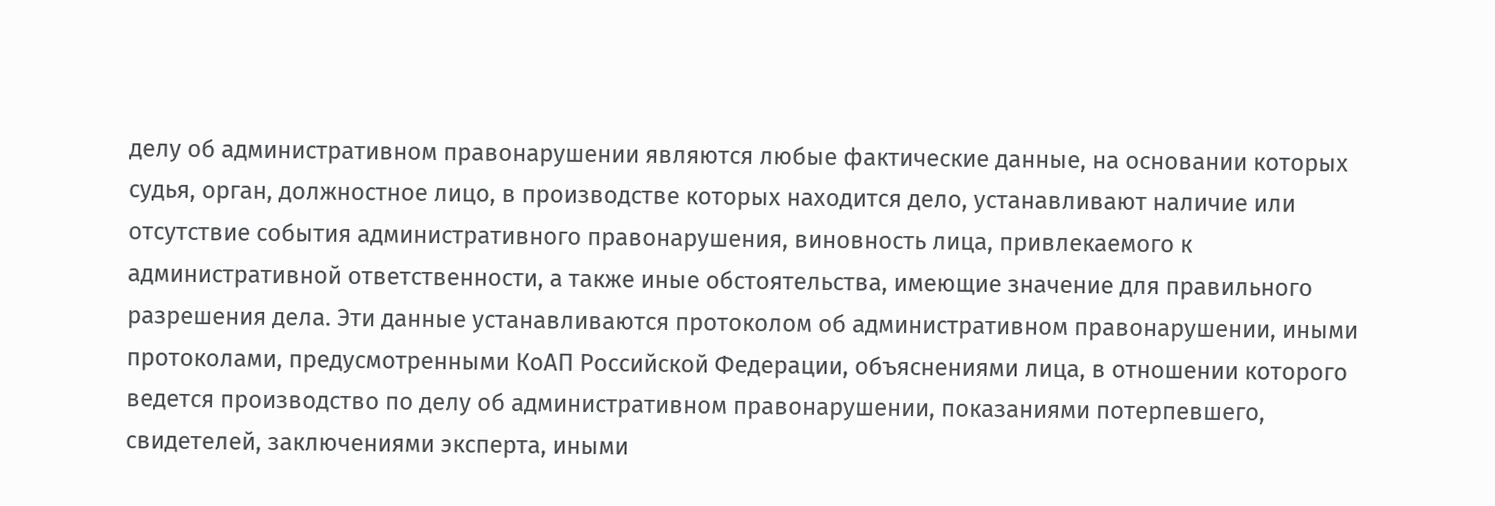делу об административном правонарушении являются любые фактические данные, на основании которых судья, орган, должностное лицо, в производстве которых находится дело, устанавливают наличие или отсутствие события административного правонарушения, виновность лица, привлекаемого к административной ответственности, а также иные обстоятельства, имеющие значение для правильного разрешения дела. Эти данные устанавливаются протоколом об административном правонарушении, иными протоколами, предусмотренными КоАП Российской Федерации, объяснениями лица, в отношении которого ведется производство по делу об административном правонарушении, показаниями потерпевшего, свидетелей, заключениями эксперта, иными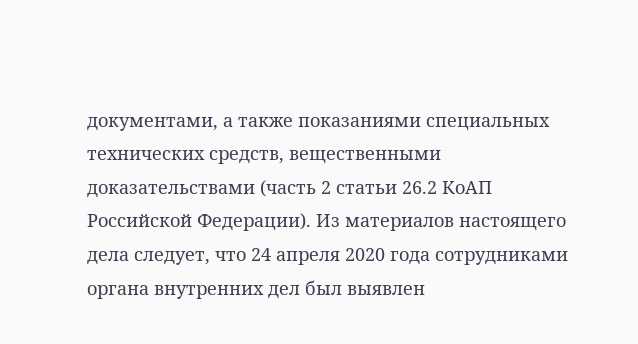документами, а также показаниями специальных технических средств, вещественными доказательствами (часть 2 статьи 26.2 КоАП Российской Федерации). Из материалов настоящего дела следует, что 24 апреля 2020 года сотрудниками органа внутренних дел был выявлен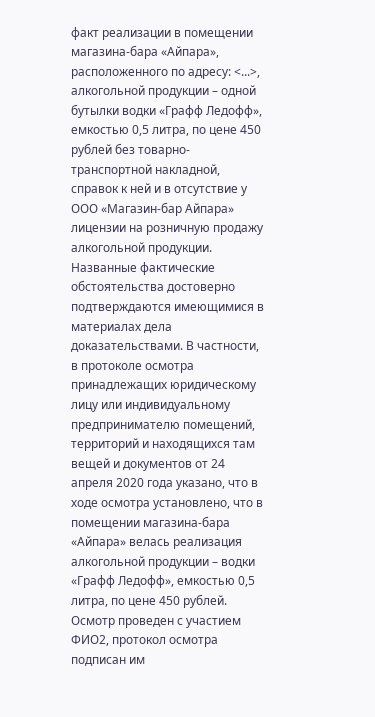факт реализации в помещении магазина-бара «Айпара», расположенного по адресу: <...>, алкогольной продукции – одной бутылки водки «Графф Ледофф», емкостью 0,5 литра, по цене 450 рублей без товарно-транспортной накладной, справок к ней и в отсутствие у ООО «Магазин-бар Айпара» лицензии на розничную продажу алкогольной продукции. Названные фактические обстоятельства достоверно подтверждаются имеющимися в материалах дела доказательствами. В частности, в протоколе осмотра принадлежащих юридическому лицу или индивидуальному предпринимателю помещений, территорий и находящихся там вещей и документов от 24 апреля 2020 года указано, что в ходе осмотра установлено, что в помещении магазина-бара «Айпара» велась реализация алкогольной продукции – водки «Графф Ледофф», емкостью 0,5 литра, по цене 450 рублей. Осмотр проведен с участием ФИО2, протокол осмотра подписан им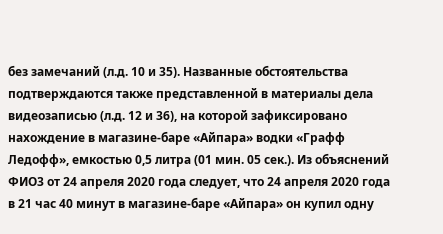без замечаний (л.д. 10 и 35). Названные обстоятельства подтверждаются также представленной в материалы дела видеозаписью (л.д. 12 и 36), на которой зафиксировано нахождение в магазине-баре «Айпара» водки «Графф Ледофф», емкостью 0,5 литра (01 мин. 05 сек.). Из объяснений ФИО3 от 24 апреля 2020 года следует, что 24 апреля 2020 года в 21 час 40 минут в магазине-баре «Айпара» он купил одну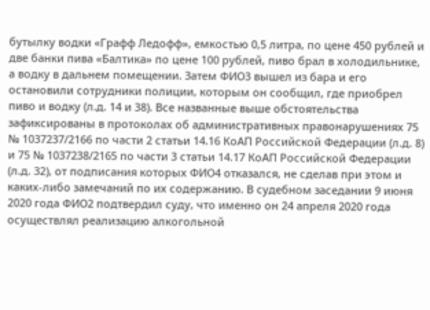бутылку водки «Графф Ледофф», емкостью 0,5 литра, по цене 450 рублей и две банки пива «Балтика» по цене 100 рублей, пиво брал в холодильнике, а водку в дальнем помещении. Затем ФИО3 вышел из бара и его остановили сотрудники полиции, которым он сообщил, где приобрел пиво и водку (л.д. 14 и 38). Все названные выше обстоятельства зафиксированы в протоколах об административных правонарушениях 75 № 1037237/2166 по части 2 статьи 14.16 КоАП Российской Федерации (л.д. 8) и 75 № 1037238/2165 по части 3 статьи 14.17 КоАП Российской Федерации (л.д. 32), от подписания которых ФИО4 отказался, не сделав при этом и каких-либо замечаний по их содержанию. В судебном заседании 9 июня 2020 года ФИО2 подтвердил суду, что именно он 24 апреля 2020 года осуществлял реализацию алкогольной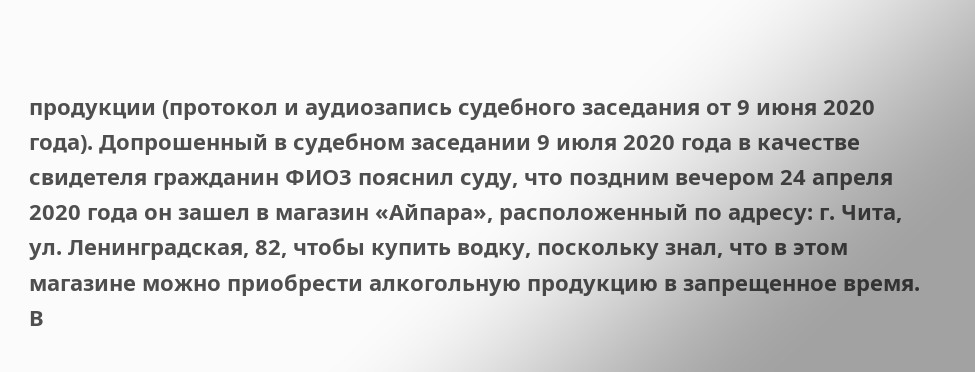продукции (протокол и аудиозапись судебного заседания от 9 июня 2020 года). Допрошенный в судебном заседании 9 июля 2020 года в качестве свидетеля гражданин ФИО3 пояснил суду, что поздним вечером 24 апреля 2020 года он зашел в магазин «Айпара», расположенный по адресу: г. Чита, ул. Ленинградская, 82, чтобы купить водку, поскольку знал, что в этом магазине можно приобрести алкогольную продукцию в запрещенное время. В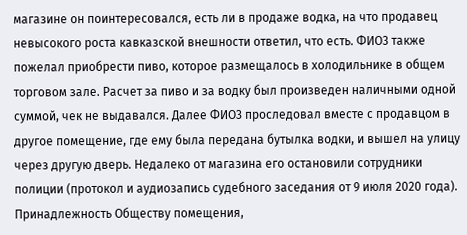магазине он поинтересовался, есть ли в продаже водка, на что продавец невысокого роста кавказской внешности ответил, что есть. ФИО3 также пожелал приобрести пиво, которое размещалось в холодильнике в общем торговом зале. Расчет за пиво и за водку был произведен наличными одной суммой, чек не выдавался. Далее ФИО3 проследовал вместе с продавцом в другое помещение, где ему была передана бутылка водки, и вышел на улицу через другую дверь. Недалеко от магазина его остановили сотрудники полиции (протокол и аудиозапись судебного заседания от 9 июля 2020 года). Принадлежность Обществу помещения,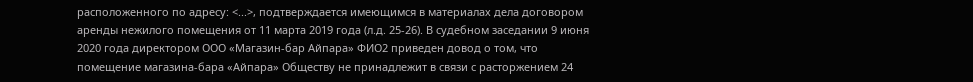расположенного по адресу: <...>, подтверждается имеющимся в материалах дела договором аренды нежилого помещения от 11 марта 2019 года (л.д. 25-26). В судебном заседании 9 июня 2020 года директором ООО «Магазин-бар Айпара» ФИО2 приведен довод о том, что помещение магазина-бара «Айпара» Обществу не принадлежит в связи с расторжением 24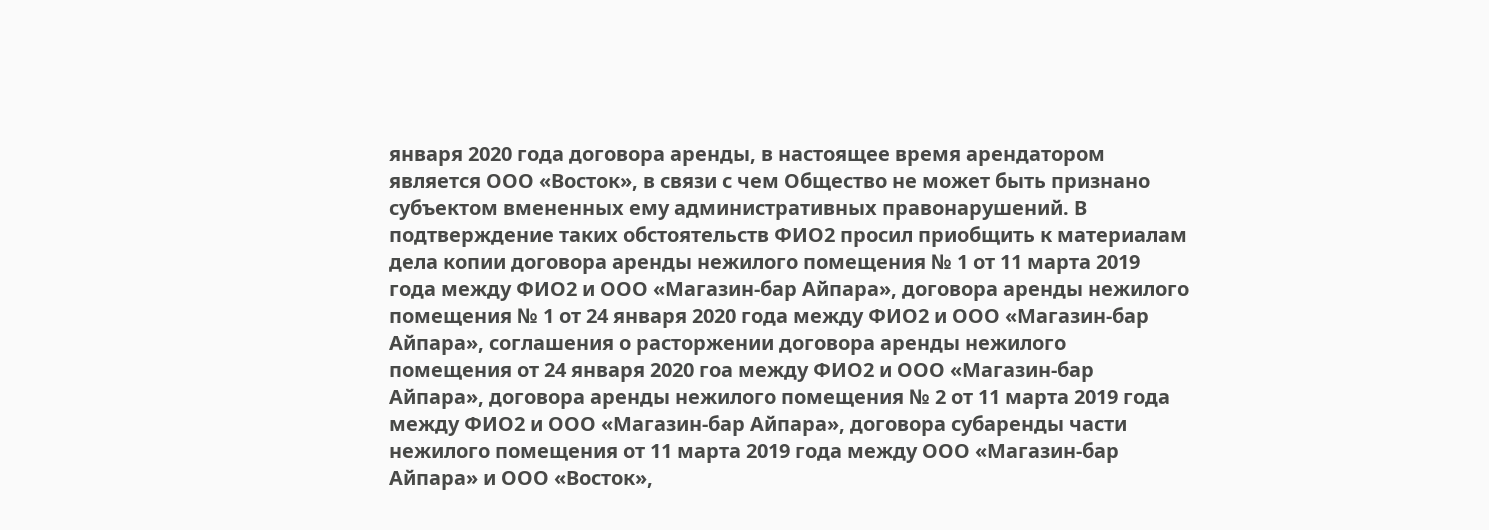января 2020 года договора аренды, в настоящее время арендатором является ООО «Восток», в связи с чем Общество не может быть признано субъектом вмененных ему административных правонарушений. В подтверждение таких обстоятельств ФИО2 просил приобщить к материалам дела копии договора аренды нежилого помещения № 1 от 11 марта 2019 года между ФИО2 и ООО «Магазин-бар Айпара», договора аренды нежилого помещения № 1 от 24 января 2020 года между ФИО2 и ООО «Магазин-бар Айпара», соглашения о расторжении договора аренды нежилого помещения от 24 января 2020 гоа между ФИО2 и ООО «Магазин-бар Айпара», договора аренды нежилого помещения № 2 от 11 марта 2019 года между ФИО2 и ООО «Магазин-бар Айпара», договора субаренды части нежилого помещения от 11 марта 2019 года между ООО «Магазин-бар Айпара» и ООО «Восток»,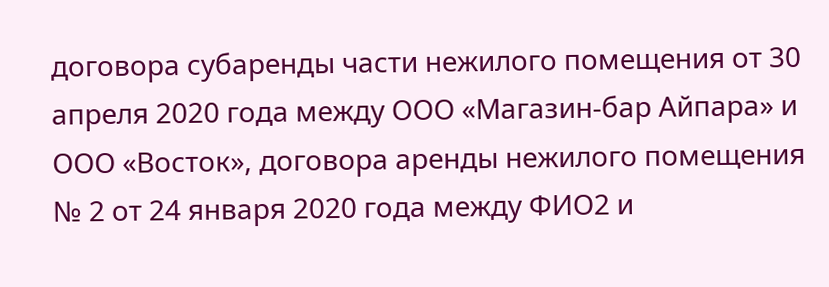договора субаренды части нежилого помещения от 30 апреля 2020 года между ООО «Магазин-бар Айпара» и ООО «Восток», договора аренды нежилого помещения № 2 от 24 января 2020 года между ФИО2 и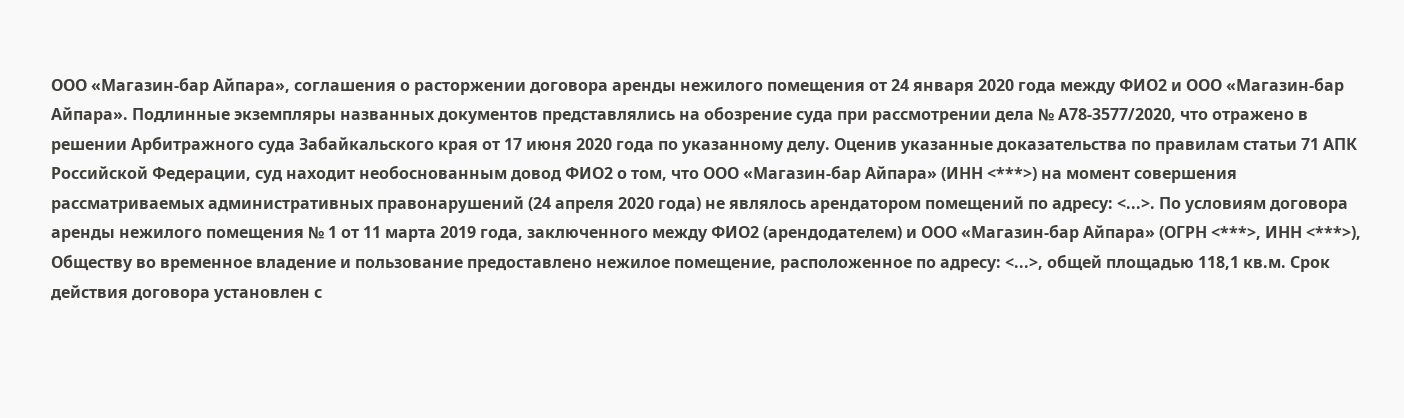ООО «Магазин-бар Айпара», соглашения о расторжении договора аренды нежилого помещения от 24 января 2020 года между ФИО2 и ООО «Магазин-бар Айпара». Подлинные экземпляры названных документов представлялись на обозрение суда при рассмотрении дела № А78-3577/2020, что отражено в решении Арбитражного суда Забайкальского края от 17 июня 2020 года по указанному делу. Оценив указанные доказательства по правилам статьи 71 АПК Российской Федерации, суд находит необоснованным довод ФИО2 о том, что ООО «Магазин-бар Айпара» (ИНН <***>) на момент совершения рассматриваемых административных правонарушений (24 апреля 2020 года) не являлось арендатором помещений по адресу: <...>. По условиям договора аренды нежилого помещения № 1 от 11 марта 2019 года, заключенного между ФИО2 (арендодателем) и ООО «Магазин-бар Айпара» (ОГРН <***>, ИНН <***>), Обществу во временное владение и пользование предоставлено нежилое помещение, расположенное по адресу: <...>, общей площадью 118,1 кв.м. Срок действия договора установлен с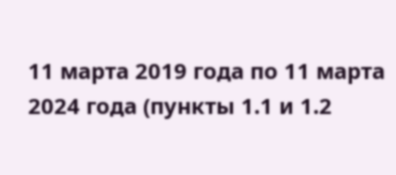11 марта 2019 года по 11 марта 2024 года (пункты 1.1 и 1.2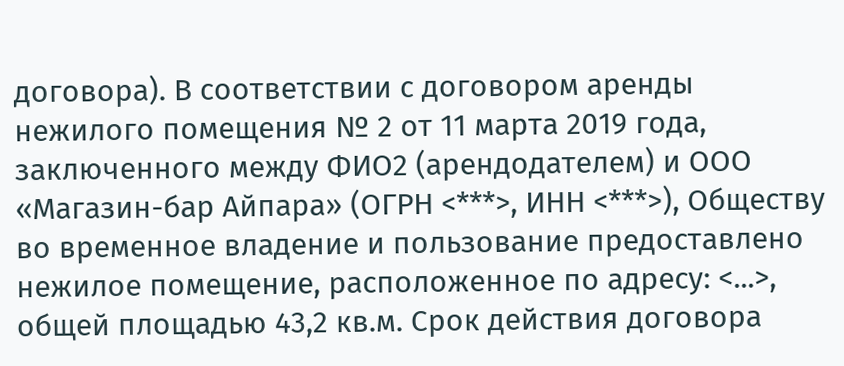договора). В соответствии с договором аренды нежилого помещения № 2 от 11 марта 2019 года, заключенного между ФИО2 (арендодателем) и ООО «Магазин-бар Айпара» (ОГРН <***>, ИНН <***>), Обществу во временное владение и пользование предоставлено нежилое помещение, расположенное по адресу: <...>, общей площадью 43,2 кв.м. Срок действия договора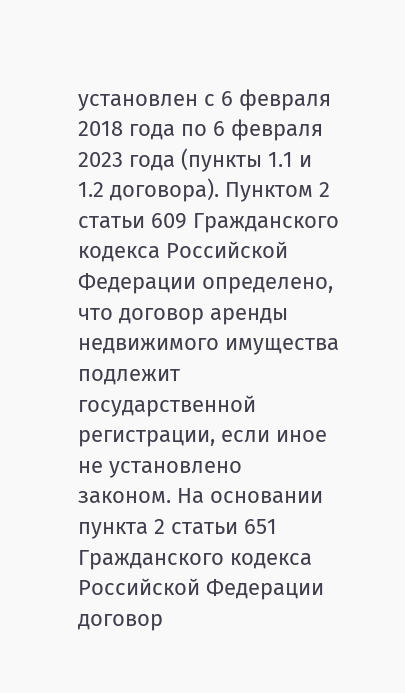установлен с 6 февраля 2018 года по 6 февраля 2023 года (пункты 1.1 и 1.2 договора). Пунктом 2 статьи 609 Гражданского кодекса Российской Федерации определено, что договор аренды недвижимого имущества подлежит государственной регистрации, если иное не установлено законом. На основании пункта 2 статьи 651 Гражданского кодекса Российской Федерации договор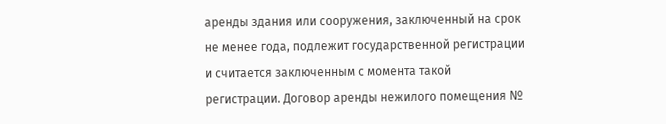аренды здания или сооружения, заключенный на срок не менее года, подлежит государственной регистрации и считается заключенным с момента такой регистрации. Договор аренды нежилого помещения №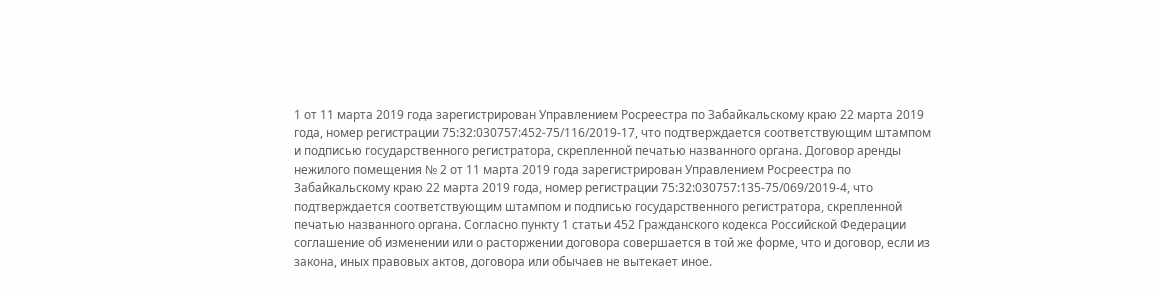1 от 11 марта 2019 года зарегистрирован Управлением Росреестра по Забайкальскому краю 22 марта 2019 года, номер регистрации 75:32:030757:452-75/116/2019-17, что подтверждается соответствующим штампом и подписью государственного регистратора, скрепленной печатью названного органа. Договор аренды нежилого помещения № 2 от 11 марта 2019 года зарегистрирован Управлением Росреестра по Забайкальскому краю 22 марта 2019 года, номер регистрации 75:32:030757:135-75/069/2019-4, что подтверждается соответствующим штампом и подписью государственного регистратора, скрепленной печатью названного органа. Согласно пункту 1 статьи 452 Гражданского кодекса Российской Федерации соглашение об изменении или о расторжении договора совершается в той же форме, что и договор, если из закона, иных правовых актов, договора или обычаев не вытекает иное.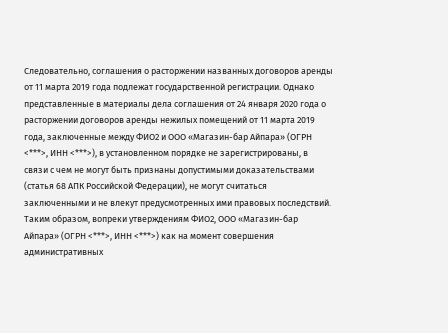Следовательно, соглашения о расторжении названных договоров аренды от 11 марта 2019 года подлежат государственной регистрации. Однако представленные в материалы дела соглашения от 24 января 2020 года о расторжении договоров аренды нежилых помещений от 11 марта 2019 года, заключенные между ФИО2 и ООО «Магазин-бар Айпара» (ОГРН <***>, ИНН <***>), в установленном порядке не зарегистрированы, в связи с чем не могут быть признаны допустимыми доказательствами (статья 68 АПК Российской Федерации), не могут считаться заключенными и не влекут предусмотренных ими правовых последствий. Таким образом, вопреки утверждениям ФИО2, ООО «Магазин-бар Айпара» (ОГРН <***>, ИНН <***>) как на момент совершения административных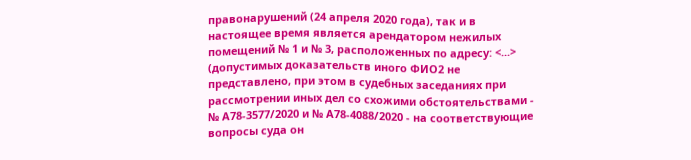правонарушений (24 апреля 2020 года), так и в настоящее время является арендатором нежилых помещений № 1 и № 3, расположенных по адресу: <...> (допустимых доказательств иного ФИО2 не представлено, при этом в судебных заседаниях при рассмотрении иных дел со схожими обстоятельствами - № А78-3577/2020 и № А78-4088/2020 - на соответствующие вопросы суда он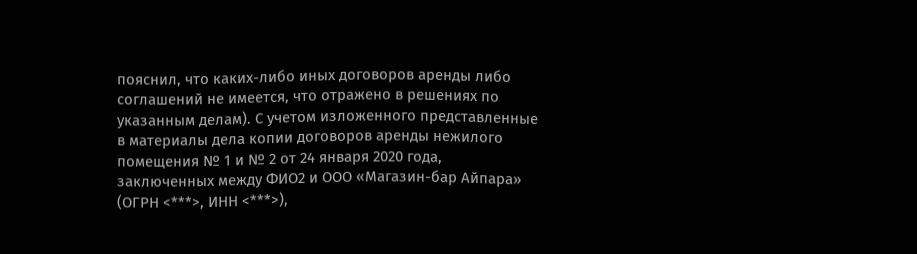пояснил, что каких-либо иных договоров аренды либо соглашений не имеется, что отражено в решениях по указанным делам). С учетом изложенного представленные в материалы дела копии договоров аренды нежилого помещения № 1 и № 2 от 24 января 2020 года, заключенных между ФИО2 и ООО «Магазин-бар Айпара» (ОГРН <***>, ИНН <***>),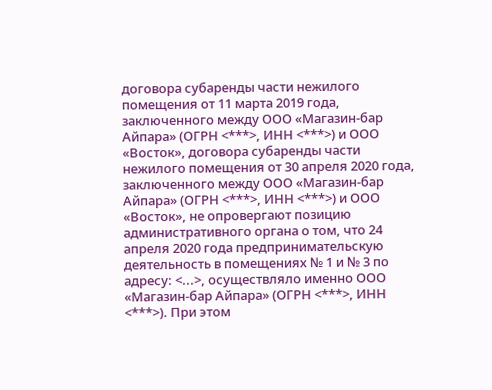договора субаренды части нежилого помещения от 11 марта 2019 года, заключенного между ООО «Магазин-бар Айпара» (ОГРН <***>, ИНН <***>) и ООО «Восток», договора субаренды части нежилого помещения от 30 апреля 2020 года, заключенного между ООО «Магазин-бар Айпара» (ОГРН <***>, ИНН <***>) и ООО «Восток», не опровергают позицию административного органа о том, что 24 апреля 2020 года предпринимательскую деятельность в помещениях № 1 и № 3 по адресу: <...>, осуществляло именно ООО «Магазин-бар Айпара» (ОГРН <***>, ИНН <***>). При этом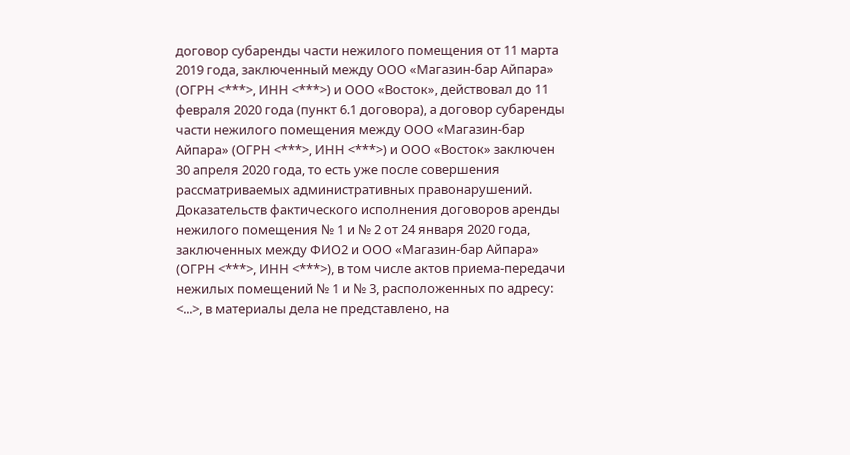договор субаренды части нежилого помещения от 11 марта 2019 года, заключенный между ООО «Магазин-бар Айпара» (ОГРН <***>, ИНН <***>) и ООО «Восток», действовал до 11 февраля 2020 года (пункт 6.1 договора), а договор субаренды части нежилого помещения между ООО «Магазин-бар Айпара» (ОГРН <***>, ИНН <***>) и ООО «Восток» заключен 30 апреля 2020 года, то есть уже после совершения рассматриваемых административных правонарушений. Доказательств фактического исполнения договоров аренды нежилого помещения № 1 и № 2 от 24 января 2020 года, заключенных между ФИО2 и ООО «Магазин-бар Айпара» (ОГРН <***>, ИНН <***>), в том числе актов приема-передачи нежилых помещений № 1 и № 3, расположенных по адресу: <...>, в материалы дела не представлено, на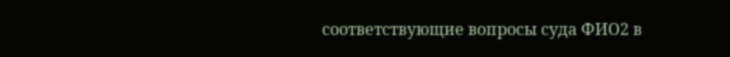соответствующие вопросы суда ФИО2 в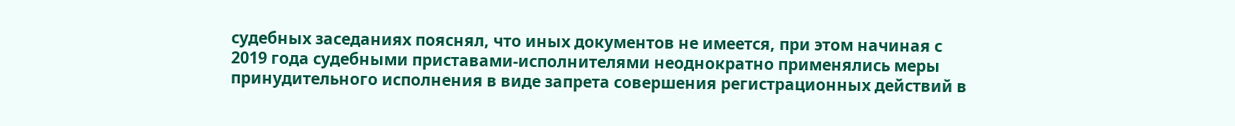судебных заседаниях пояснял, что иных документов не имеется, при этом начиная с 2019 года судебными приставами-исполнителями неоднократно применялись меры принудительного исполнения в виде запрета совершения регистрационных действий в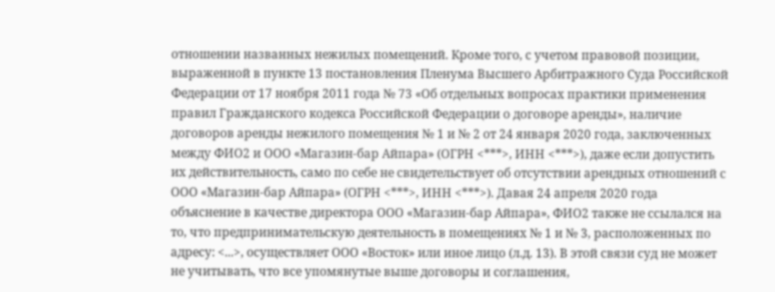отношении названных нежилых помещений. Кроме того, с учетом правовой позиции, выраженной в пункте 13 постановления Пленума Высшего Арбитражного Суда Российской Федерации от 17 ноября 2011 года № 73 «Об отдельных вопросах практики применения правил Гражданского кодекса Российской Федерации о договоре аренды», наличие договоров аренды нежилого помещения № 1 и № 2 от 24 января 2020 года, заключенных между ФИО2 и ООО «Магазин-бар Айпара» (ОГРН <***>, ИНН <***>), даже если допустить их действительность, само по себе не свидетельствует об отсутствии арендных отношений с ООО «Магазин-бар Айпара» (ОГРН <***>, ИНН <***>). Давая 24 апреля 2020 года объяснение в качестве директора ООО «Магазин-бар Айпара», ФИО2 также не ссылался на то, что предпринимательскую деятельность в помещениях № 1 и № 3, расположенных по адресу: <...>, осуществляет ООО «Восток» или иное лицо (л.д. 13). В этой связи суд не может не учитывать, что все упомянутые выше договоры и соглашения,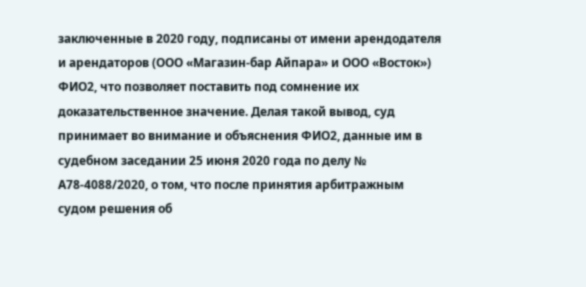заключенные в 2020 году, подписаны от имени арендодателя и арендаторов (ООО «Магазин-бар Айпара» и ООО «Восток») ФИО2, что позволяет поставить под сомнение их доказательственное значение. Делая такой вывод, суд принимает во внимание и объяснения ФИО2, данные им в судебном заседании 25 июня 2020 года по делу № А78-4088/2020, о том, что после принятия арбитражным судом решения об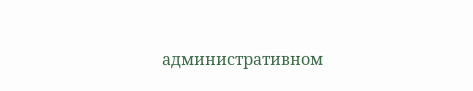административном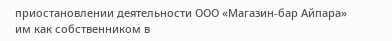приостановлении деятельности ООО «Магазин-бар Айпара» им как собственником в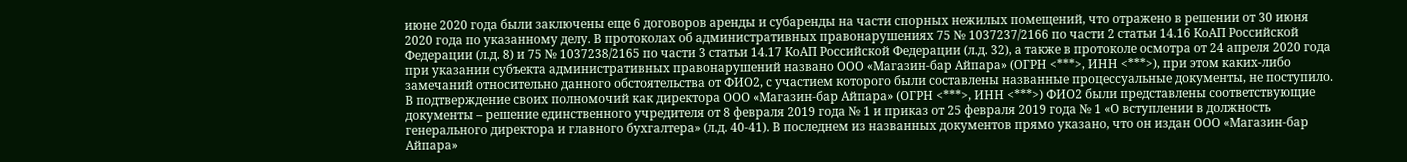июне 2020 года были заключены еще 6 договоров аренды и субаренды на части спорных нежилых помещений, что отражено в решении от 30 июня 2020 года по указанному делу. В протоколах об административных правонарушениях 75 № 1037237/2166 по части 2 статьи 14.16 КоАП Российской Федерации (л.д. 8) и 75 № 1037238/2165 по части 3 статьи 14.17 КоАП Российской Федерации (л.д. 32), а также в протоколе осмотра от 24 апреля 2020 года при указании субъекта административных правонарушений названо ООО «Магазин-бар Айпара» (ОГРН <***>, ИНН <***>), при этом каких-либо замечаний относительно данного обстоятельства от ФИО2, с участием которого были составлены названные процессуальные документы, не поступило. В подтверждение своих полномочий как директора ООО «Магазин-бар Айпара» (ОГРН <***>, ИНН <***>) ФИО2 были представлены соответствующие документы – решение единственного учредителя от 8 февраля 2019 года № 1 и приказ от 25 февраля 2019 года № 1 «О вступлении в должность генерального директора и главного бухгалтера» (л.д. 40-41). В последнем из названных документов прямо указано, что он издан ООО «Магазин-бар Айпара»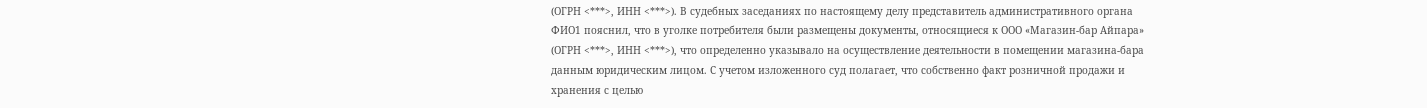(ОГРН <***>, ИНН <***>). В судебных заседаниях по настоящему делу представитель административного органа ФИО1 пояснил, что в уголке потребителя были размещены документы, относящиеся к ООО «Магазин-бар Айпара» (ОГРН <***>, ИНН <***>), что определенно указывало на осуществление деятельности в помещении магазина-бара данным юридическим лицом. С учетом изложенного суд полагает, что собственно факт розничной продажи и хранения с целью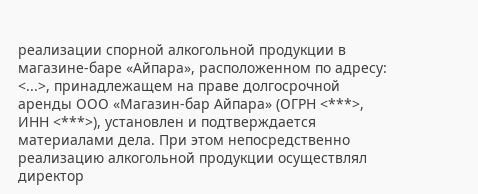реализации спорной алкогольной продукции в магазине-баре «Айпара», расположенном по адресу: <...>, принадлежащем на праве долгосрочной аренды ООО «Магазин-бар Айпара» (ОГРН <***>, ИНН <***>), установлен и подтверждается материалами дела. При этом непосредственно реализацию алкогольной продукции осуществлял директор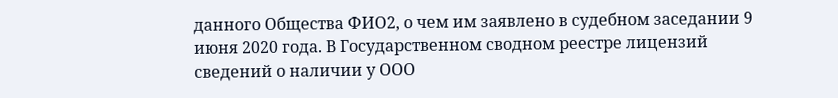данного Общества ФИО2, о чем им заявлено в судебном заседании 9 июня 2020 года. В Государственном сводном реестре лицензий сведений о наличии у ООО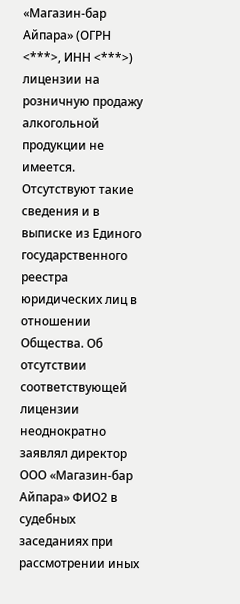«Магазин-бар Айпара» (ОГРН <***>, ИНН <***>) лицензии на розничную продажу алкогольной продукции не имеется. Отсутствуют такие сведения и в выписке из Единого государственного реестра юридических лиц в отношении Общества. Об отсутствии соответствующей лицензии неоднократно заявлял директор ООО «Магазин-бар Айпара» ФИО2 в судебных заседаниях при рассмотрении иных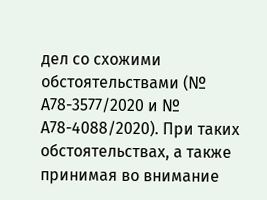дел со схожими обстоятельствами (№ А78-3577/2020 и № А78-4088/2020). При таких обстоятельствах, а также принимая во внимание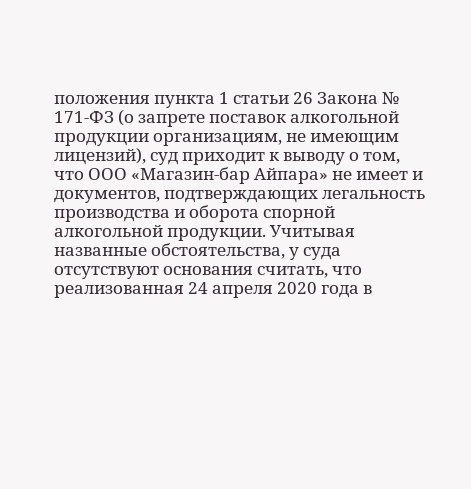положения пункта 1 статьи 26 Закона № 171-ФЗ (о запрете поставок алкогольной продукции организациям, не имеющим лицензий), суд приходит к выводу о том, что ООО «Магазин-бар Айпара» не имеет и документов, подтверждающих легальность производства и оборота спорной алкогольной продукции. Учитывая названные обстоятельства, у суда отсутствуют основания считать, что реализованная 24 апреля 2020 года в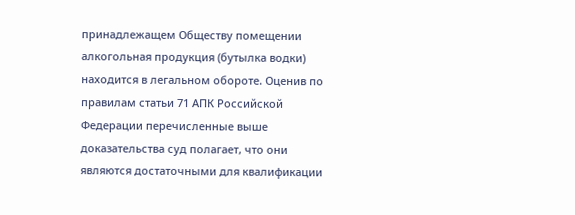принадлежащем Обществу помещении алкогольная продукция (бутылка водки) находится в легальном обороте. Оценив по правилам статьи 71 АПК Российской Федерации перечисленные выше доказательства суд полагает, что они являются достаточными для квалификации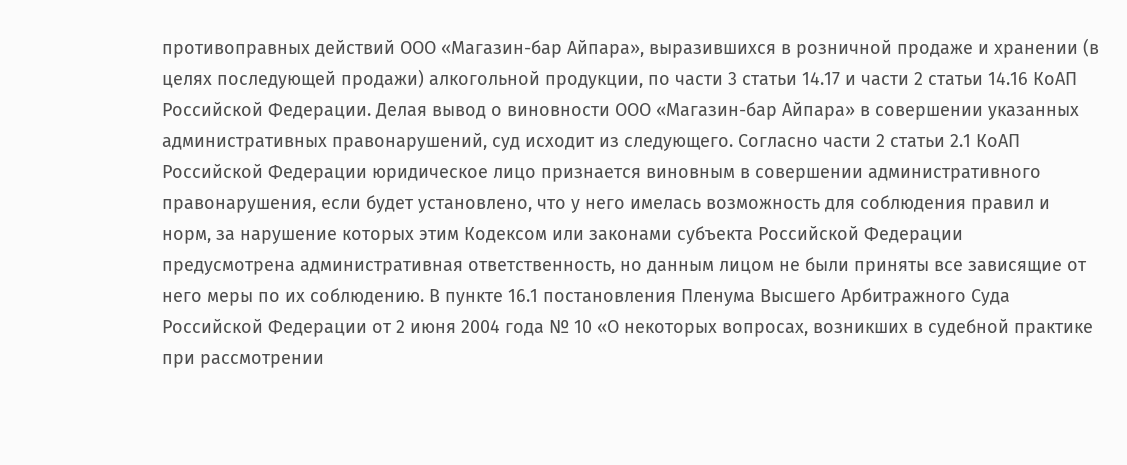противоправных действий ООО «Магазин-бар Айпара», выразившихся в розничной продаже и хранении (в целях последующей продажи) алкогольной продукции, по части 3 статьи 14.17 и части 2 статьи 14.16 КоАП Российской Федерации. Делая вывод о виновности ООО «Магазин-бар Айпара» в совершении указанных административных правонарушений, суд исходит из следующего. Согласно части 2 статьи 2.1 КоАП Российской Федерации юридическое лицо признается виновным в совершении административного правонарушения, если будет установлено, что у него имелась возможность для соблюдения правил и норм, за нарушение которых этим Кодексом или законами субъекта Российской Федерации предусмотрена административная ответственность, но данным лицом не были приняты все зависящие от него меры по их соблюдению. В пункте 16.1 постановления Пленума Высшего Арбитражного Суда Российской Федерации от 2 июня 2004 года № 10 «О некоторых вопросах, возникших в судебной практике при рассмотрении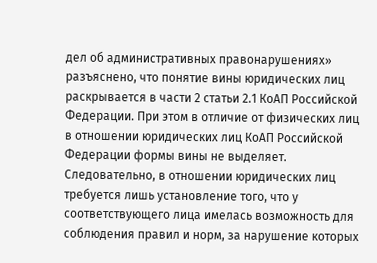дел об административных правонарушениях» разъяснено, что понятие вины юридических лиц раскрывается в части 2 статьи 2.1 КоАП Российской Федерации. При этом в отличие от физических лиц в отношении юридических лиц КоАП Российской Федерации формы вины не выделяет. Следовательно, в отношении юридических лиц требуется лишь установление того, что у соответствующего лица имелась возможность для соблюдения правил и норм, за нарушение которых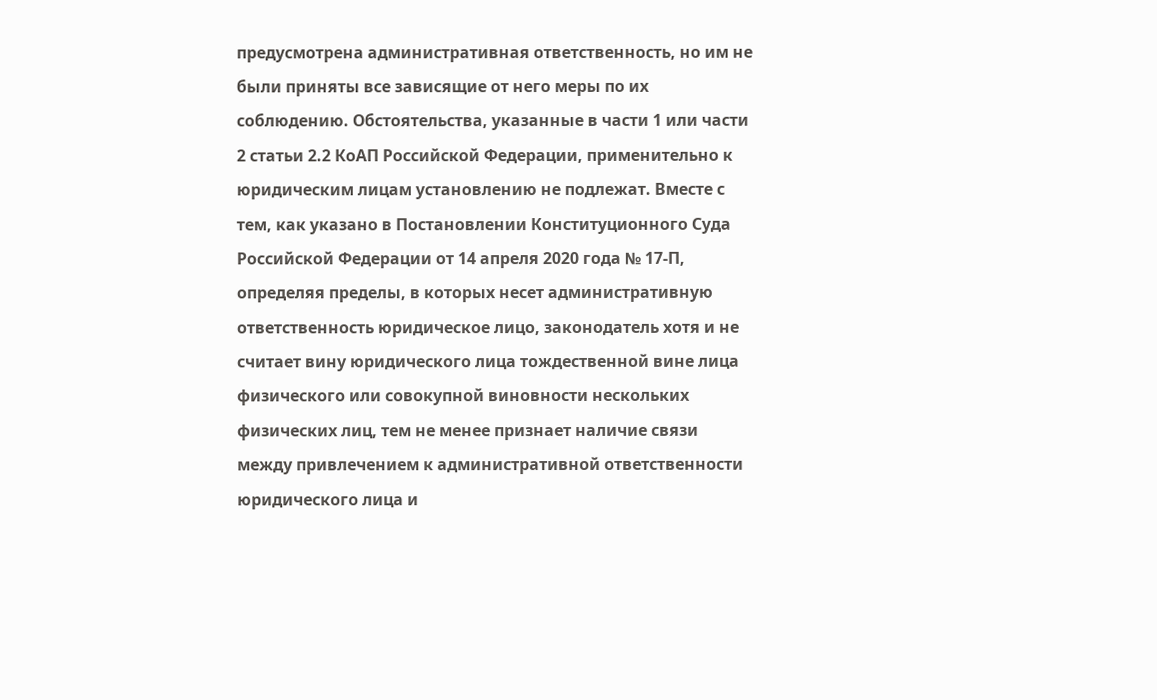предусмотрена административная ответственность, но им не были приняты все зависящие от него меры по их соблюдению. Обстоятельства, указанные в части 1 или части 2 статьи 2.2 КоАП Российской Федерации, применительно к юридическим лицам установлению не подлежат. Вместе с тем, как указано в Постановлении Конституционного Суда Российской Федерации от 14 апреля 2020 года № 17-П, определяя пределы, в которых несет административную ответственность юридическое лицо, законодатель хотя и не считает вину юридического лица тождественной вине лица физического или совокупной виновности нескольких физических лиц, тем не менее признает наличие связи между привлечением к административной ответственности юридического лица и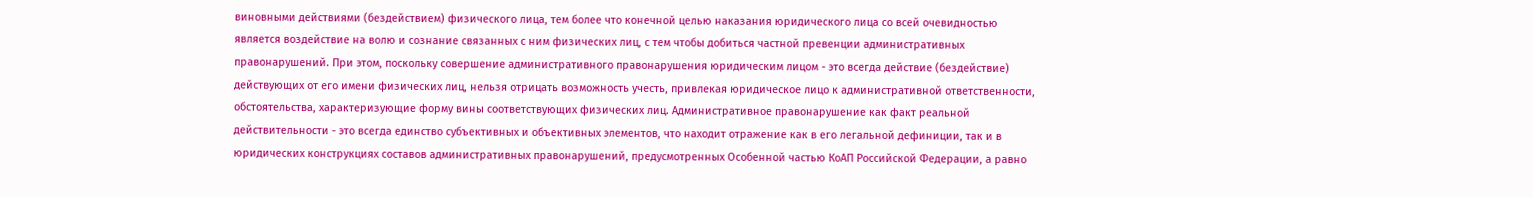виновными действиями (бездействием) физического лица, тем более что конечной целью наказания юридического лица со всей очевидностью является воздействие на волю и сознание связанных с ним физических лиц, с тем чтобы добиться частной превенции административных правонарушений. При этом, поскольку совершение административного правонарушения юридическим лицом - это всегда действие (бездействие) действующих от его имени физических лиц, нельзя отрицать возможность учесть, привлекая юридическое лицо к административной ответственности, обстоятельства, характеризующие форму вины соответствующих физических лиц. Административное правонарушение как факт реальной действительности - это всегда единство субъективных и объективных элементов, что находит отражение как в его легальной дефиниции, так и в юридических конструкциях составов административных правонарушений, предусмотренных Особенной частью КоАП Российской Федерации, а равно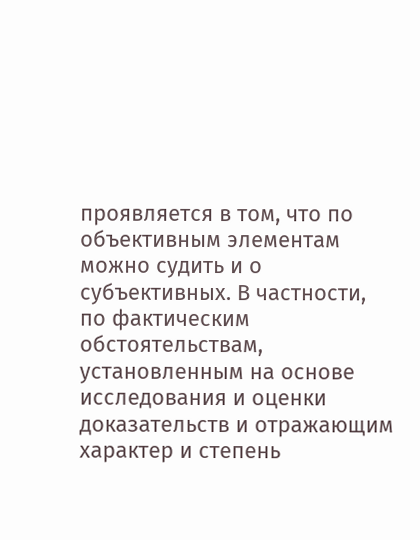проявляется в том, что по объективным элементам можно судить и о субъективных. В частности, по фактическим обстоятельствам, установленным на основе исследования и оценки доказательств и отражающим характер и степень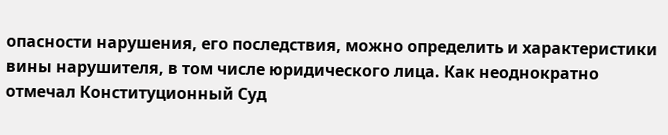опасности нарушения, его последствия, можно определить и характеристики вины нарушителя, в том числе юридического лица. Как неоднократно отмечал Конституционный Суд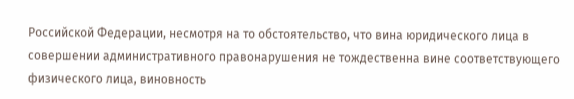Российской Федерации, несмотря на то обстоятельство, что вина юридического лица в совершении административного правонарушения не тождественна вине соответствующего физического лица, виновность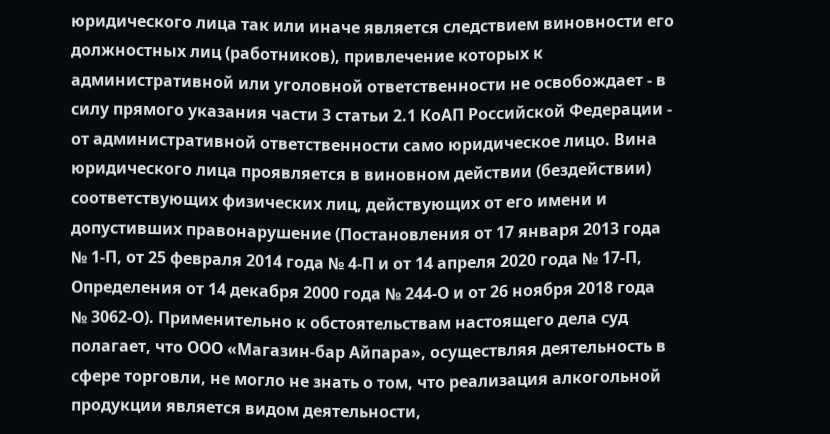юридического лица так или иначе является следствием виновности его должностных лиц (работников), привлечение которых к административной или уголовной ответственности не освобождает - в силу прямого указания части 3 статьи 2.1 КоАП Российской Федерации - от административной ответственности само юридическое лицо. Вина юридического лица проявляется в виновном действии (бездействии) соответствующих физических лиц, действующих от его имени и допустивших правонарушение (Постановления от 17 января 2013 года № 1-П, от 25 февраля 2014 года № 4-П и от 14 апреля 2020 года № 17-П, Определения от 14 декабря 2000 года № 244-О и от 26 ноября 2018 года № 3062-О). Применительно к обстоятельствам настоящего дела суд полагает, что ООО «Магазин-бар Айпара», осуществляя деятельность в сфере торговли, не могло не знать о том, что реализация алкогольной продукции является видом деятельности,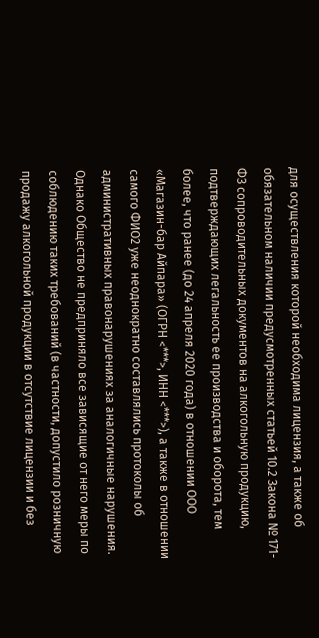для осуществления которой необходима лицензия, а также об обязательном наличии предусмотренных статьей 10.2 Закона № 171-ФЗ сопроводительных документов на алкогольную продукцию, подтверждающих легальность ее производства и оборота, тем более, что ранее (до 24 апреля 2020 года) в отношении ООО «Магазин-бар Айпара» (ОГРН <***>, ИНН <***>), а также в отношении самого ФИО2 уже неоднократно составлялись протоколы об административных правонарушениях за аналогичные нарушения. Однако Общество не предприняло все зависящие от него меры по соблюдению таких требований (в частности, допустило розничную продажу алкогольной продукции в отсутствие лицензии и без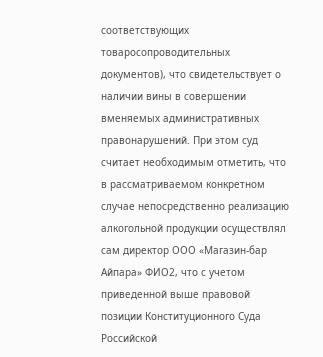соответствующих товаросопроводительных документов), что свидетельствует о наличии вины в совершении вменяемых административных правонарушений. При этом суд считает необходимым отметить, что в рассматриваемом конкретном случае непосредственно реализацию алкогольной продукции осуществлял сам директор ООО «Магазин-бар Айпара» ФИО2, что с учетом приведенной выше правовой позиции Конституционного Суда Российской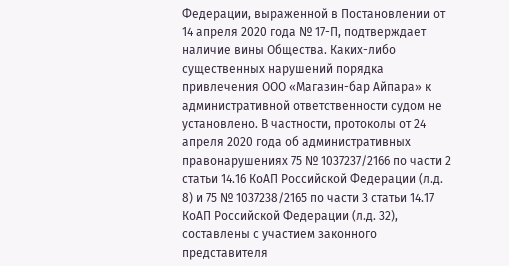Федерации, выраженной в Постановлении от 14 апреля 2020 года № 17-П, подтверждает наличие вины Общества. Каких-либо существенных нарушений порядка привлечения ООО «Магазин-бар Айпара» к административной ответственности судом не установлено. В частности, протоколы от 24 апреля 2020 года об административных правонарушениях 75 № 1037237/2166 по части 2 статьи 14.16 КоАП Российской Федерации (л.д. 8) и 75 № 1037238/2165 по части 3 статьи 14.17 КоАП Российской Федерации (л.д. 32), составлены с участием законного представителя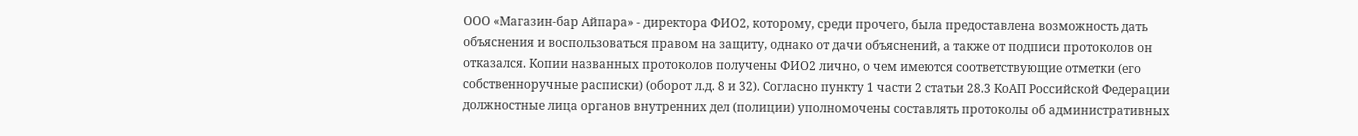ООО «Магазин-бар Айпара» - директора ФИО2, которому, среди прочего, была предоставлена возможность дать объяснения и воспользоваться правом на защиту, однако от дачи объяснений, а также от подписи протоколов он отказался. Копии названных протоколов получены ФИО2 лично, о чем имеются соответствующие отметки (его собственноручные расписки) (оборот л.д. 8 и 32). Согласно пункту 1 части 2 статьи 28.3 КоАП Российской Федерации должностные лица органов внутренних дел (полиции) уполномочены составлять протоколы об административных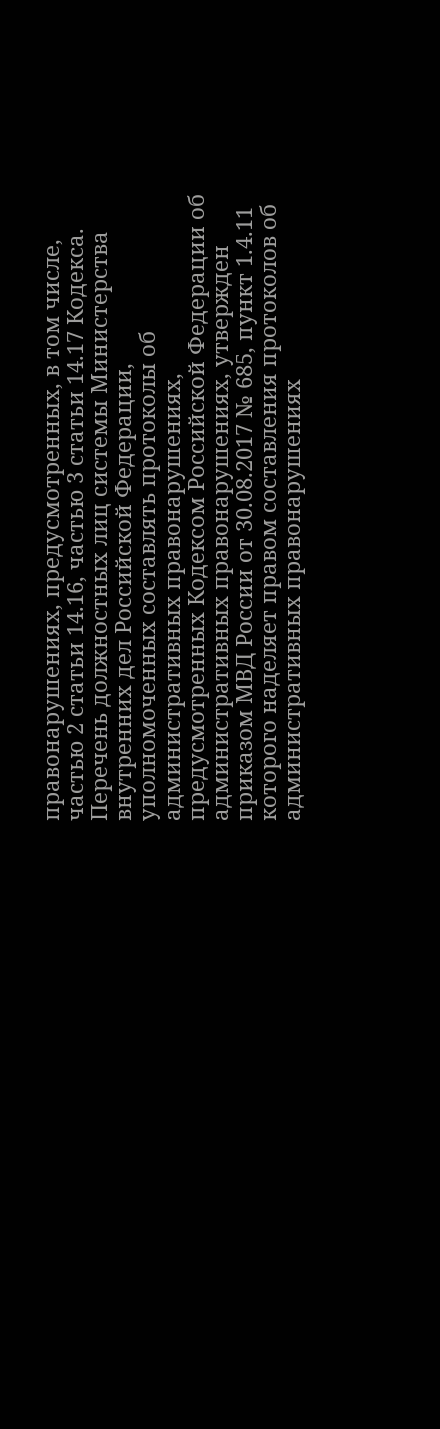правонарушениях, предусмотренных, в том числе, частью 2 статьи 14.16, частью 3 статьи 14.17 Кодекса. Перечень должностных лиц системы Министерства внутренних дел Российской Федерации, уполномоченных составлять протоколы об административных правонарушениях, предусмотренных Кодексом Российской Федерации об административных правонарушениях, утвержден приказом МВД России от 30.08.2017 № 685, пункт 1.4.11 которого наделяет правом составления протоколов об административных правонарушениях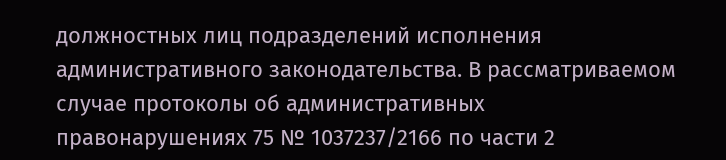должностных лиц подразделений исполнения административного законодательства. В рассматриваемом случае протоколы об административных правонарушениях 75 № 1037237/2166 по части 2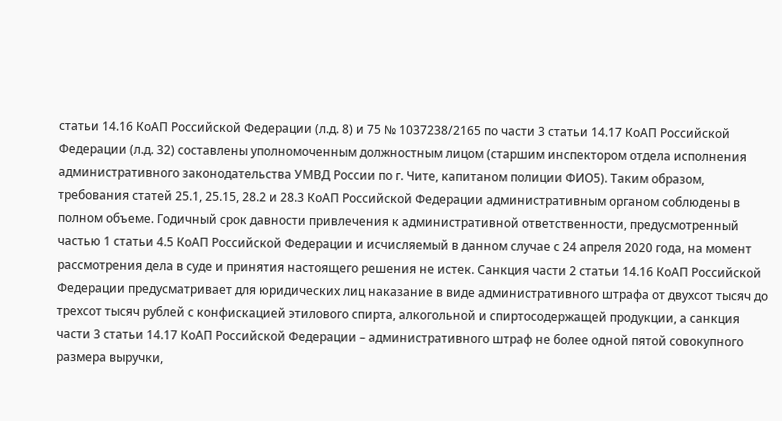статьи 14.16 КоАП Российской Федерации (л.д. 8) и 75 № 1037238/2165 по части 3 статьи 14.17 КоАП Российской Федерации (л.д. 32) составлены уполномоченным должностным лицом (старшим инспектором отдела исполнения административного законодательства УМВД России по г. Чите, капитаном полиции ФИО5). Таким образом, требования статей 25.1, 25.15, 28.2 и 28.3 КоАП Российской Федерации административным органом соблюдены в полном объеме. Годичный срок давности привлечения к административной ответственности, предусмотренный частью 1 статьи 4.5 КоАП Российской Федерации и исчисляемый в данном случае с 24 апреля 2020 года, на момент рассмотрения дела в суде и принятия настоящего решения не истек. Санкция части 2 статьи 14.16 КоАП Российской Федерации предусматривает для юридических лиц наказание в виде административного штрафа от двухсот тысяч до трехсот тысяч рублей с конфискацией этилового спирта, алкогольной и спиртосодержащей продукции, а санкция части 3 статьи 14.17 КоАП Российской Федерации – административного штраф не более одной пятой совокупного размера выручки,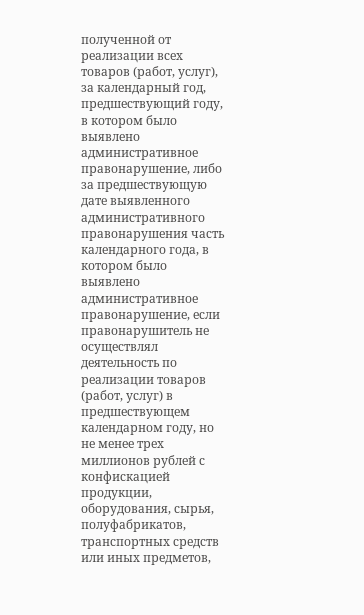полученной от реализации всех товаров (работ, услуг), за календарный год, предшествующий году, в котором было выявлено административное правонарушение, либо за предшествующую дате выявленного административного правонарушения часть календарного года, в котором было выявлено административное правонарушение, если правонарушитель не осуществлял деятельность по реализации товаров (работ, услуг) в предшествующем календарном году, но не менее трех миллионов рублей с конфискацией продукции, оборудования, сырья, полуфабрикатов, транспортных средств или иных предметов,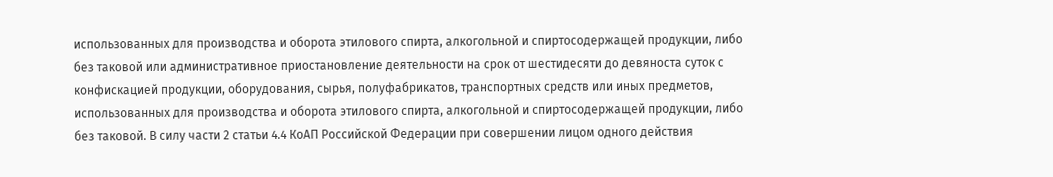использованных для производства и оборота этилового спирта, алкогольной и спиртосодержащей продукции, либо без таковой или административное приостановление деятельности на срок от шестидесяти до девяноста суток с конфискацией продукции, оборудования, сырья, полуфабрикатов, транспортных средств или иных предметов, использованных для производства и оборота этилового спирта, алкогольной и спиртосодержащей продукции, либо без таковой. В силу части 2 статьи 4.4 КоАП Российской Федерации при совершении лицом одного действия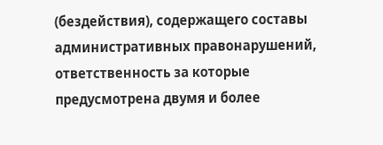(бездействия), содержащего составы административных правонарушений, ответственность за которые предусмотрена двумя и более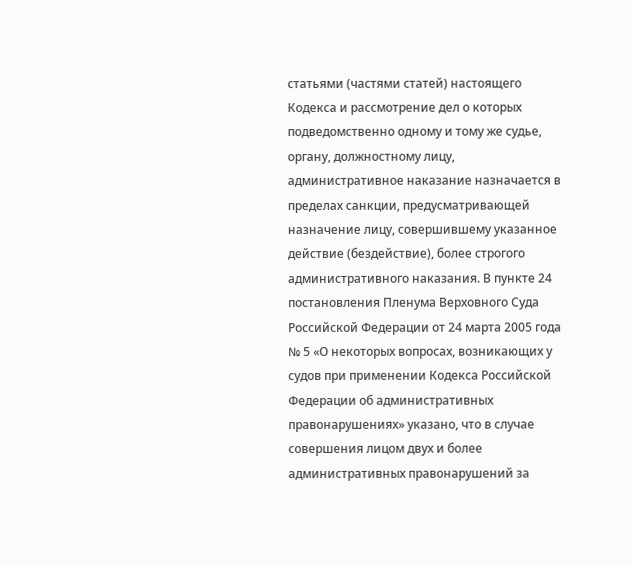статьями (частями статей) настоящего Кодекса и рассмотрение дел о которых подведомственно одному и тому же судье, органу, должностному лицу, административное наказание назначается в пределах санкции, предусматривающей назначение лицу, совершившему указанное действие (бездействие), более строгого административного наказания. В пункте 24 постановления Пленума Верховного Суда Российской Федерации от 24 марта 2005 года № 5 «О некоторых вопросах, возникающих у судов при применении Кодекса Российской Федерации об административных правонарушениях» указано, что в случае совершения лицом двух и более административных правонарушений за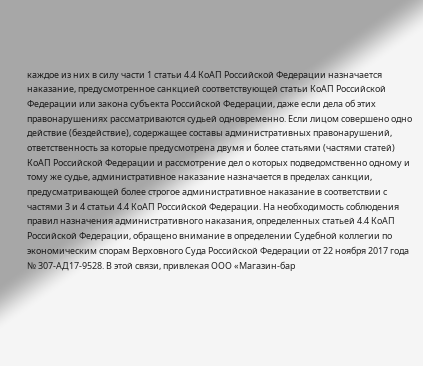каждое из них в силу части 1 статьи 4.4 КоАП Российской Федерации назначается наказание, предусмотренное санкцией соответствующей статьи КоАП Российской Федерации или закона субъекта Российской Федерации, даже если дела об этих правонарушениях рассматриваются судьей одновременно. Если лицом совершено одно действие (бездействие), содержащее составы административных правонарушений, ответственность за которые предусмотрена двумя и более статьями (частями статей) КоАП Российской Федерации и рассмотрение дел о которых подведомственно одному и тому же судье, административное наказание назначается в пределах санкции, предусматривающей более строгое административное наказание в соответствии с частями 3 и 4 статьи 4.4 КоАП Российской Федерации. На необходимость соблюдения правил назначения административного наказания, определенных статьей 4.4 КоАП Российской Федерации, обращено внимание в определении Судебной коллегии по экономическим спорам Верховного Суда Российской Федерации от 22 ноября 2017 года № 307-АД17-9528. В этой связи, привлекая ООО «Магазин-бар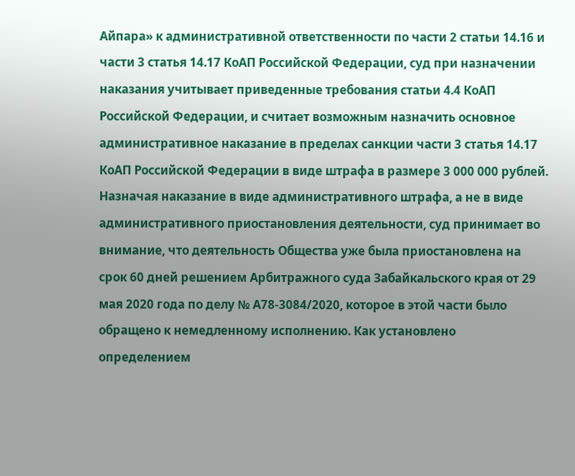Айпара» к административной ответственности по части 2 статьи 14.16 и части 3 статья 14.17 КоАП Российской Федерации, суд при назначении наказания учитывает приведенные требования статьи 4.4 КоАП Российской Федерации, и считает возможным назначить основное административное наказание в пределах санкции части 3 статья 14.17 КоАП Российской Федерации в виде штрафа в размере 3 000 000 рублей. Назначая наказание в виде административного штрафа, а не в виде административного приостановления деятельности, суд принимает во внимание, что деятельность Общества уже была приостановлена на срок 60 дней решением Арбитражного суда Забайкальского края от 29 мая 2020 года по делу № А78-3084/2020, которое в этой части было обращено к немедленному исполнению. Как установлено определением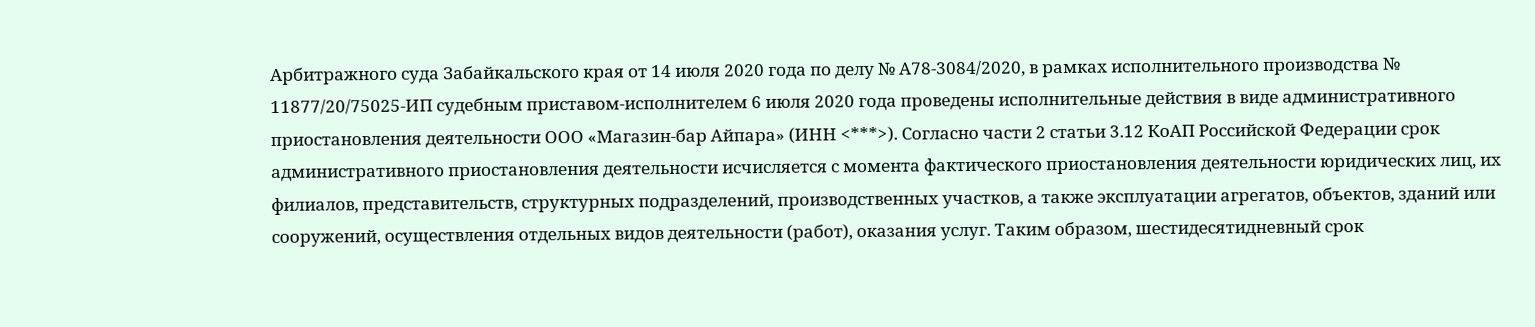Арбитражного суда Забайкальского края от 14 июля 2020 года по делу № А78-3084/2020, в рамках исполнительного производства № 11877/20/75025-ИП судебным приставом-исполнителем 6 июля 2020 года проведены исполнительные действия в виде административного приостановления деятельности ООО «Магазин-бар Айпара» (ИНН <***>). Согласно части 2 статьи 3.12 КоАП Российской Федерации срок административного приостановления деятельности исчисляется с момента фактического приостановления деятельности юридических лиц, их филиалов, представительств, структурных подразделений, производственных участков, а также эксплуатации агрегатов, объектов, зданий или сооружений, осуществления отдельных видов деятельности (работ), оказания услуг. Таким образом, шестидесятидневный срок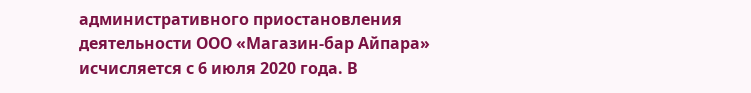административного приостановления деятельности ООО «Магазин-бар Айпара» исчисляется с 6 июля 2020 года. В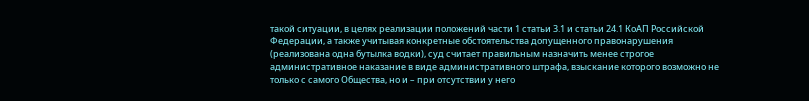такой ситуации, в целях реализации положений части 1 статьи 3.1 и статьи 24.1 КоАП Российской Федерации, а также учитывая конкретные обстоятельства допущенного правонарушения (реализована одна бутылка водки), суд считает правильным назначить менее строгое административное наказание в виде административного штрафа, взыскание которого возможно не только с самого Общества, но и – при отсутствии у него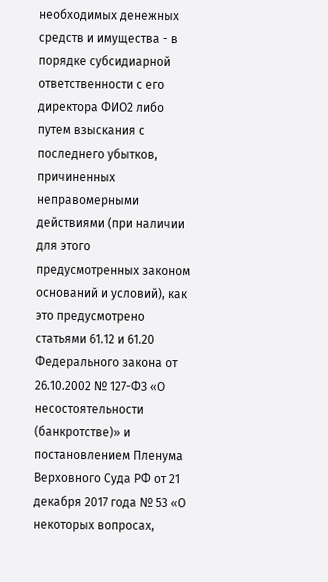необходимых денежных средств и имущества - в порядке субсидиарной ответственности с его директора ФИО2 либо путем взыскания с последнего убытков, причиненных неправомерными действиями (при наличии для этого предусмотренных законом оснований и условий), как это предусмотрено статьями 61.12 и 61.20 Федерального закона от 26.10.2002 № 127-ФЗ «О несостоятельности (банкротстве)» и постановлением Пленума Верховного Суда РФ от 21 декабря 2017 года № 53 «О некоторых вопросах,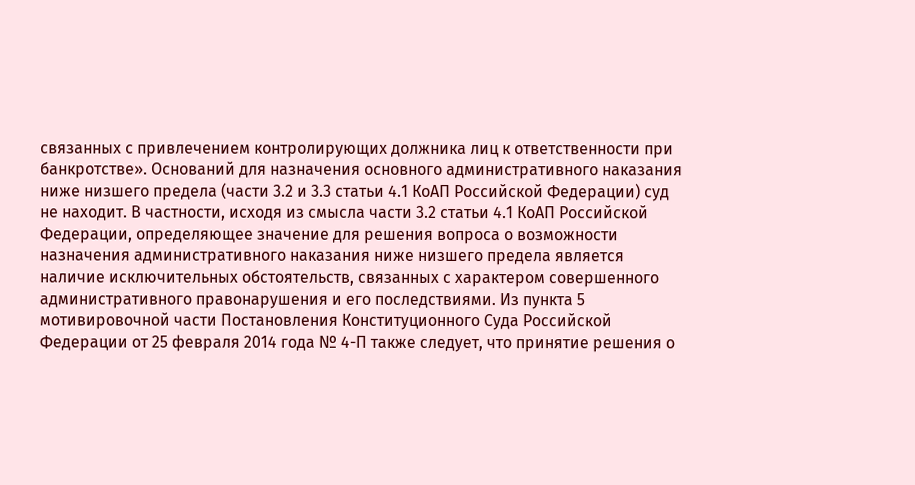связанных с привлечением контролирующих должника лиц к ответственности при банкротстве». Оснований для назначения основного административного наказания ниже низшего предела (части 3.2 и 3.3 статьи 4.1 КоАП Российской Федерации) суд не находит. В частности, исходя из смысла части 3.2 статьи 4.1 КоАП Российской Федерации, определяющее значение для решения вопроса о возможности назначения административного наказания ниже низшего предела является наличие исключительных обстоятельств, связанных с характером совершенного административного правонарушения и его последствиями. Из пункта 5 мотивировочной части Постановления Конституционного Суда Российской Федерации от 25 февраля 2014 года № 4-П также следует, что принятие решения о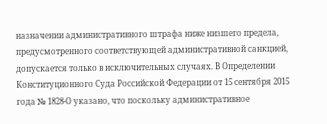назначении административного штрафа ниже низшего предела, предусмотренного соответствующей административной санкцией, допускается только в исключительных случаях. В Определении Конституционного Суда Российской Федерации от 15 сентября 2015 года № 1828-О указано, что поскольку административное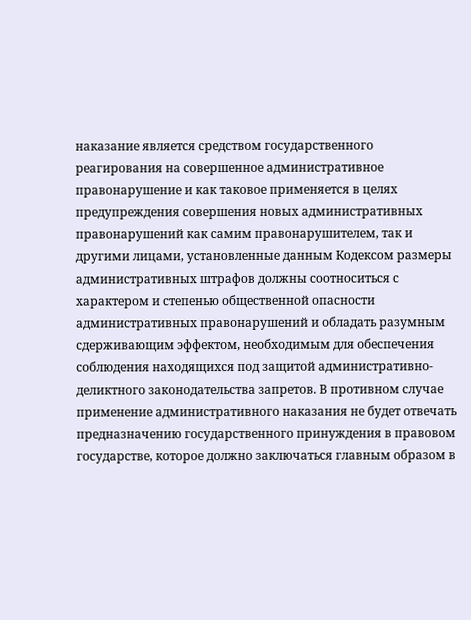наказание является средством государственного реагирования на совершенное административное правонарушение и как таковое применяется в целях предупреждения совершения новых административных правонарушений как самим правонарушителем, так и другими лицами, установленные данным Кодексом размеры административных штрафов должны соотноситься с характером и степенью общественной опасности административных правонарушений и обладать разумным сдерживающим эффектом, необходимым для обеспечения соблюдения находящихся под защитой административно-деликтного законодательства запретов. В противном случае применение административного наказания не будет отвечать предназначению государственного принуждения в правовом государстве, которое должно заключаться главным образом в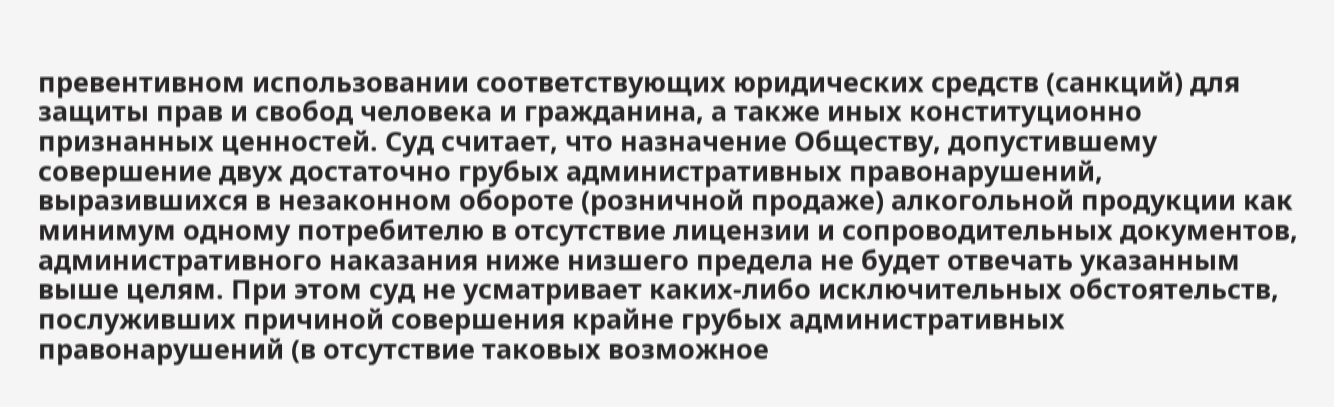превентивном использовании соответствующих юридических средств (санкций) для защиты прав и свобод человека и гражданина, а также иных конституционно признанных ценностей. Суд считает, что назначение Обществу, допустившему совершение двух достаточно грубых административных правонарушений, выразившихся в незаконном обороте (розничной продаже) алкогольной продукции как минимум одному потребителю в отсутствие лицензии и сопроводительных документов, административного наказания ниже низшего предела не будет отвечать указанным выше целям. При этом суд не усматривает каких-либо исключительных обстоятельств, послуживших причиной совершения крайне грубых административных правонарушений (в отсутствие таковых возможное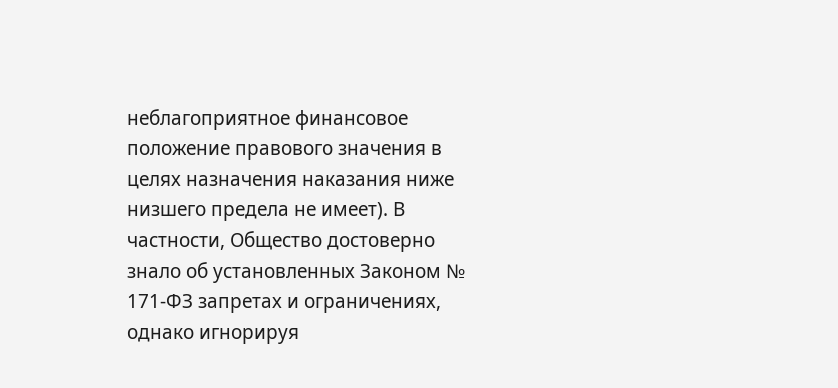неблагоприятное финансовое положение правового значения в целях назначения наказания ниже низшего предела не имеет). В частности, Общество достоверно знало об установленных Законом № 171-ФЗ запретах и ограничениях, однако игнорируя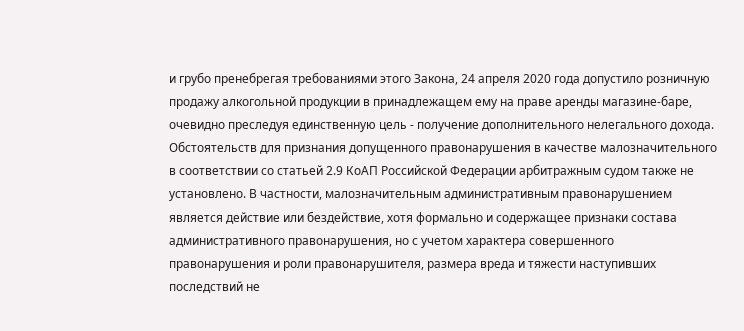и грубо пренебрегая требованиями этого Закона, 24 апреля 2020 года допустило розничную продажу алкогольной продукции в принадлежащем ему на праве аренды магазине-баре, очевидно преследуя единственную цель - получение дополнительного нелегального дохода. Обстоятельств для признания допущенного правонарушения в качестве малозначительного в соответствии со статьей 2.9 КоАП Российской Федерации арбитражным судом также не установлено. В частности, малозначительным административным правонарушением является действие или бездействие, хотя формально и содержащее признаки состава административного правонарушения, но с учетом характера совершенного правонарушения и роли правонарушителя, размера вреда и тяжести наступивших последствий не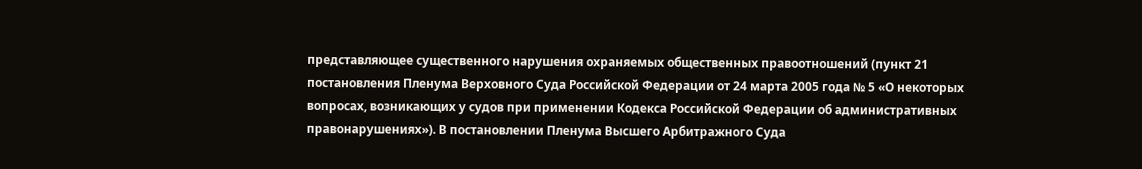представляющее существенного нарушения охраняемых общественных правоотношений (пункт 21 постановления Пленума Верховного Суда Российской Федерации от 24 марта 2005 года № 5 «О некоторых вопросах, возникающих у судов при применении Кодекса Российской Федерации об административных правонарушениях»). В постановлении Пленума Высшего Арбитражного Суда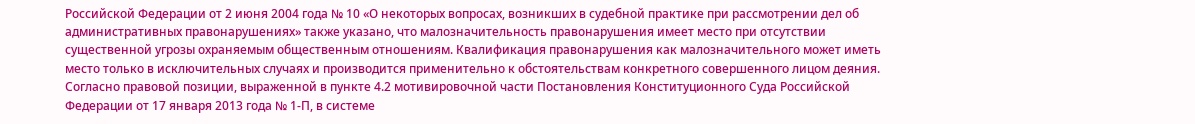Российской Федерации от 2 июня 2004 года № 10 «О некоторых вопросах, возникших в судебной практике при рассмотрении дел об административных правонарушениях» также указано, что малозначительность правонарушения имеет место при отсутствии существенной угрозы охраняемым общественным отношениям. Квалификация правонарушения как малозначительного может иметь место только в исключительных случаях и производится применительно к обстоятельствам конкретного совершенного лицом деяния. Согласно правовой позиции, выраженной в пункте 4.2 мотивировочной части Постановления Конституционного Суда Российской Федерации от 17 января 2013 года № 1-П, в системе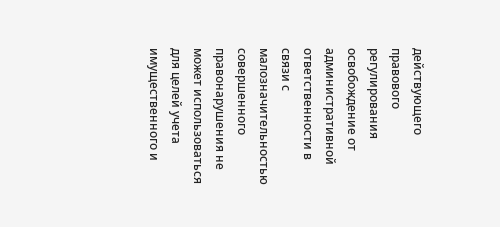действующего правового регулирования освобождение от административной ответственности в связи с малозначительностью совершенного правонарушения не может использоваться для целей учета имущественного и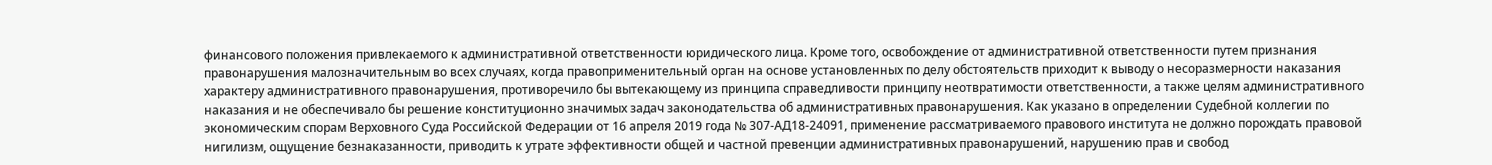финансового положения привлекаемого к административной ответственности юридического лица. Кроме того, освобождение от административной ответственности путем признания правонарушения малозначительным во всех случаях, когда правоприменительный орган на основе установленных по делу обстоятельств приходит к выводу о несоразмерности наказания характеру административного правонарушения, противоречило бы вытекающему из принципа справедливости принципу неотвратимости ответственности, а также целям административного наказания и не обеспечивало бы решение конституционно значимых задач законодательства об административных правонарушения. Как указано в определении Судебной коллегии по экономическим спорам Верховного Суда Российской Федерации от 16 апреля 2019 года № 307-АД18-24091, применение рассматриваемого правового института не должно порождать правовой нигилизм, ощущение безнаказанности, приводить к утрате эффективности общей и частной превенции административных правонарушений, нарушению прав и свобод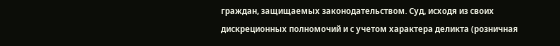граждан, защищаемых законодательством. Суд, исходя из своих дискреционных полномочий и с учетом характера деликта (розничная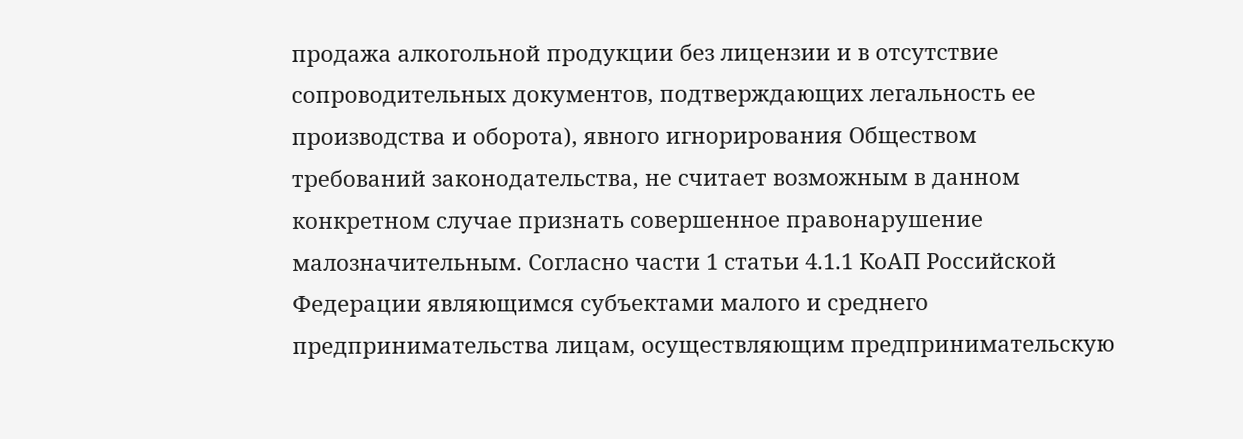продажа алкогольной продукции без лицензии и в отсутствие сопроводительных документов, подтверждающих легальность ее производства и оборота), явного игнорирования Обществом требований законодательства, не считает возможным в данном конкретном случае признать совершенное правонарушение малозначительным. Согласно части 1 статьи 4.1.1 КоАП Российской Федерации являющимся субъектами малого и среднего предпринимательства лицам, осуществляющим предпринимательскую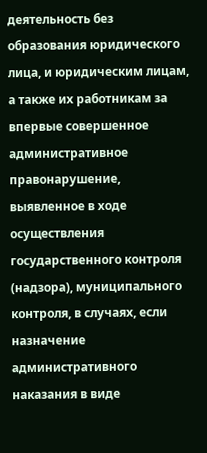деятельность без образования юридического лица, и юридическим лицам, а также их работникам за впервые совершенное административное правонарушение, выявленное в ходе осуществления государственного контроля (надзора), муниципального контроля, в случаях, если назначение административного наказания в виде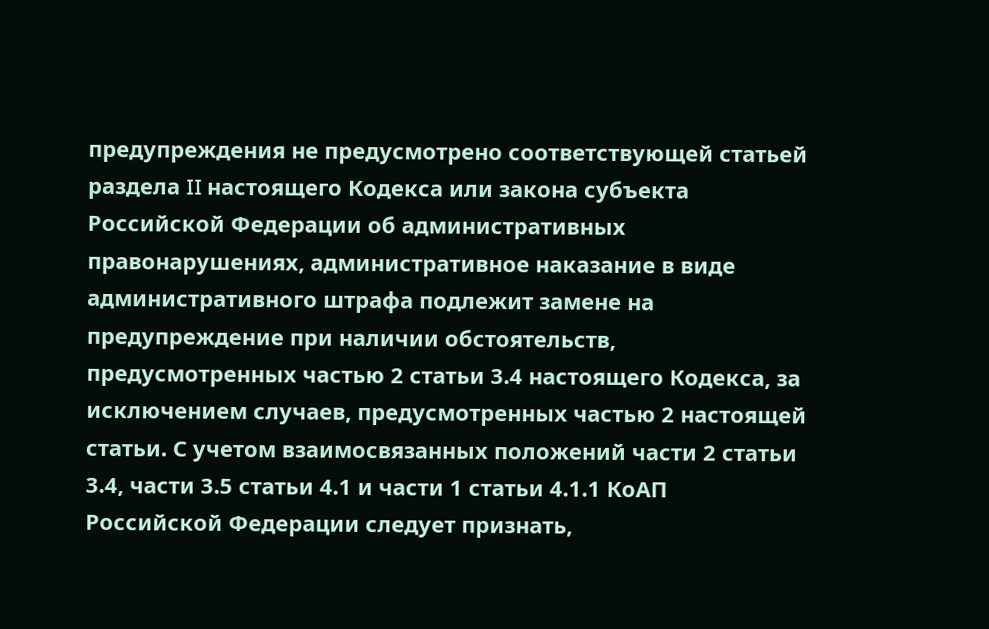предупреждения не предусмотрено соответствующей статьей раздела II настоящего Кодекса или закона субъекта Российской Федерации об административных правонарушениях, административное наказание в виде административного штрафа подлежит замене на предупреждение при наличии обстоятельств, предусмотренных частью 2 статьи 3.4 настоящего Кодекса, за исключением случаев, предусмотренных частью 2 настоящей статьи. С учетом взаимосвязанных положений части 2 статьи 3.4, части 3.5 статьи 4.1 и части 1 статьи 4.1.1 КоАП Российской Федерации следует признать,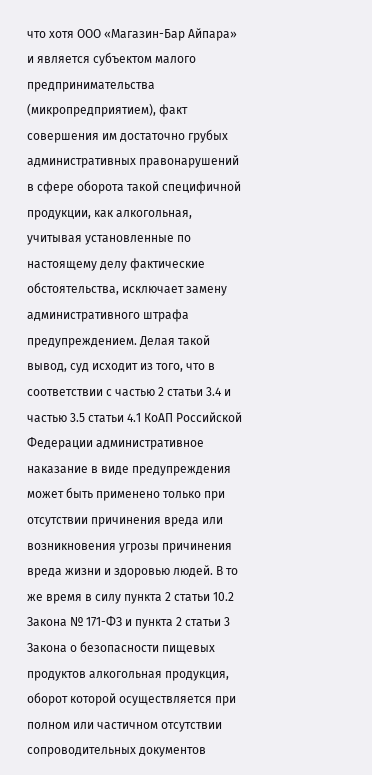что хотя ООО «Магазин-Бар Айпара» и является субъектом малого предпринимательства (микропредприятием), факт совершения им достаточно грубых административных правонарушений в сфере оборота такой специфичной продукции, как алкогольная, учитывая установленные по настоящему делу фактические обстоятельства, исключает замену административного штрафа предупреждением. Делая такой вывод, суд исходит из того, что в соответствии с частью 2 статьи 3.4 и частью 3.5 статьи 4.1 КоАП Российской Федерации административное наказание в виде предупреждения может быть применено только при отсутствии причинения вреда или возникновения угрозы причинения вреда жизни и здоровью людей. В то же время в силу пункта 2 статьи 10.2 Закона № 171-ФЗ и пункта 2 статьи 3 Закона о безопасности пищевых продуктов алкогольная продукция, оборот которой осуществляется при полном или частичном отсутствии сопроводительных документов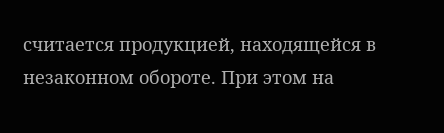считается продукцией, находящейся в незаконном обороте. При этом на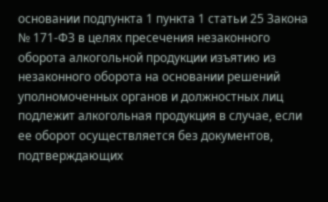основании подпункта 1 пункта 1 статьи 25 Закона № 171-ФЗ в целях пресечения незаконного оборота алкогольной продукции изъятию из незаконного оборота на основании решений уполномоченных органов и должностных лиц подлежит алкогольная продукция в случае, если ее оборот осуществляется без документов, подтверждающих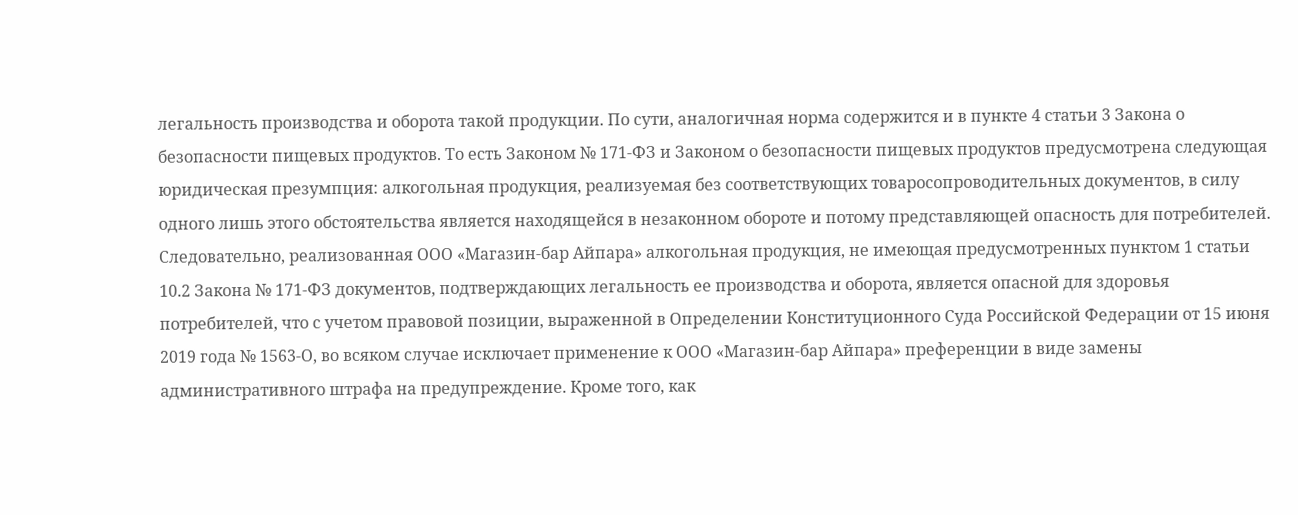легальность производства и оборота такой продукции. По сути, аналогичная норма содержится и в пункте 4 статьи 3 Закона о безопасности пищевых продуктов. То есть Законом № 171-ФЗ и Законом о безопасности пищевых продуктов предусмотрена следующая юридическая презумпция: алкогольная продукция, реализуемая без соответствующих товаросопроводительных документов, в силу одного лишь этого обстоятельства является находящейся в незаконном обороте и потому представляющей опасность для потребителей. Следовательно, реализованная ООО «Магазин-бар Айпара» алкогольная продукция, не имеющая предусмотренных пунктом 1 статьи 10.2 Закона № 171-ФЗ документов, подтверждающих легальность ее производства и оборота, является опасной для здоровья потребителей, что с учетом правовой позиции, выраженной в Определении Конституционного Суда Российской Федерации от 15 июня 2019 года № 1563-О, во всяком случае исключает применение к ООО «Магазин-бар Айпара» преференции в виде замены административного штрафа на предупреждение. Кроме того, как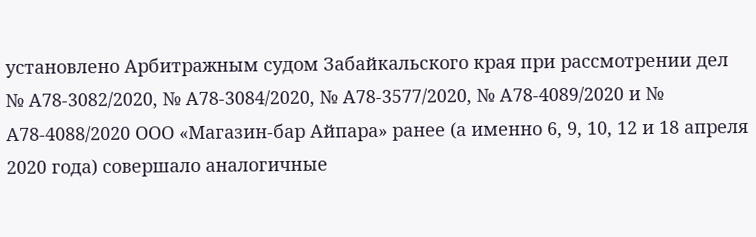установлено Арбитражным судом Забайкальского края при рассмотрении дел № А78-3082/2020, № А78-3084/2020, № А78-3577/2020, № А78-4089/2020 и № А78-4088/2020 ООО «Магазин-бар Айпара» ранее (а именно 6, 9, 10, 12 и 18 апреля 2020 года) совершало аналогичные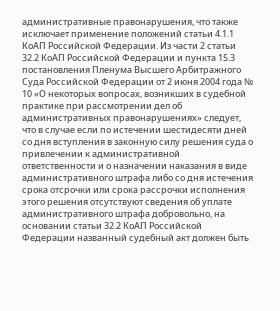административные правонарушения, что также исключает применение положений статьи 4.1.1 КоАП Российской Федерации. Из части 2 статьи 32.2 КоАП Российской Федерации и пункта 15.3 постановления Пленума Высшего Арбитражного Суда Российской Федерации от 2 июня 2004 года № 10 «О некоторых вопросах, возникших в судебной практике при рассмотрении дел об административных правонарушениях» следует, что в случае если по истечении шестидесяти дней со дня вступления в законную силу решения суда о привлечении к административной ответственности и о назначении наказания в виде административного штрафа либо со дня истечения срока отсрочки или срока рассрочки исполнения этого решения отсутствуют сведения об уплате административного штрафа добровольно, на основании статьи 32.2 КоАП Российской Федерации названный судебный акт должен быть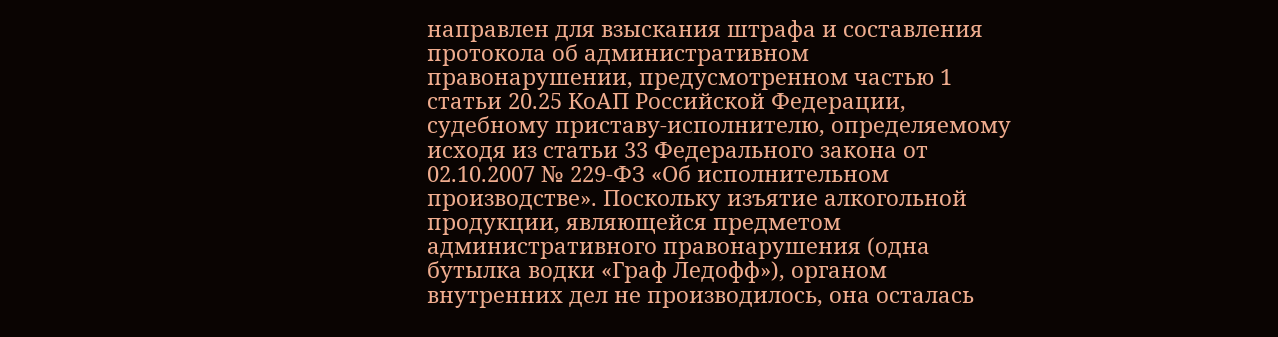направлен для взыскания штрафа и составления протокола об административном правонарушении, предусмотренном частью 1 статьи 20.25 КоАП Российской Федерации, судебному приставу-исполнителю, определяемому исходя из статьи 33 Федерального закона от 02.10.2007 № 229-ФЗ «Об исполнительном производстве». Поскольку изъятие алкогольной продукции, являющейся предметом административного правонарушения (одна бутылка водки «Граф Ледофф»), органом внутренних дел не производилось, она осталась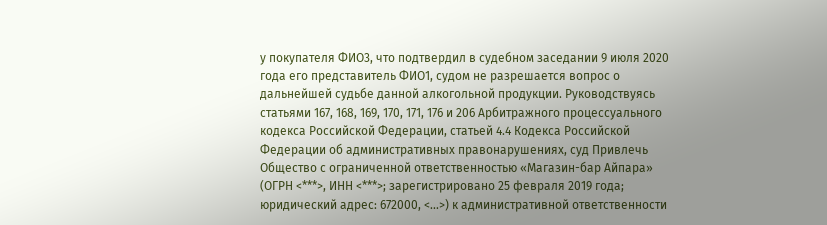у покупателя ФИО3, что подтвердил в судебном заседании 9 июля 2020 года его представитель ФИО1, судом не разрешается вопрос о дальнейшей судьбе данной алкогольной продукции. Руководствуясь статьями 167, 168, 169, 170, 171, 176 и 206 Арбитражного процессуального кодекса Российской Федерации, статьей 4.4 Кодекса Российской Федерации об административных правонарушениях, суд Привлечь Общество с ограниченной ответственностью «Магазин-бар Айпара» (ОГРН <***>, ИНН <***>; зарегистрировано 25 февраля 2019 года; юридический адрес: 672000, <...>) к административной ответственности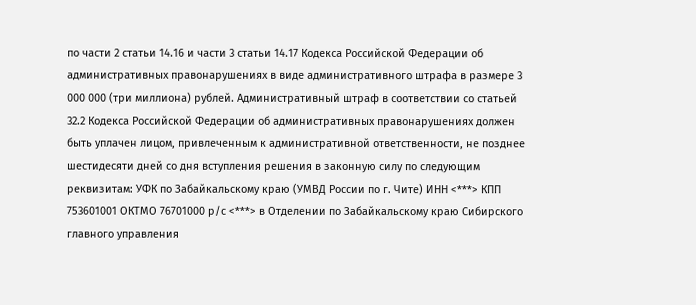по части 2 статьи 14.16 и части 3 статьи 14.17 Кодекса Российской Федерации об административных правонарушениях в виде административного штрафа в размере 3 000 000 (три миллиона) рублей. Административный штраф в соответствии со статьей 32.2 Кодекса Российской Федерации об административных правонарушениях должен быть уплачен лицом, привлеченным к административной ответственности, не позднее шестидесяти дней со дня вступления решения в законную силу по следующим реквизитам: УФК по Забайкальскому краю (УМВД России по г. Чите) ИНН <***> КПП 753601001 ОКТМО 76701000 р/с <***> в Отделении по Забайкальскому краю Сибирского главного управления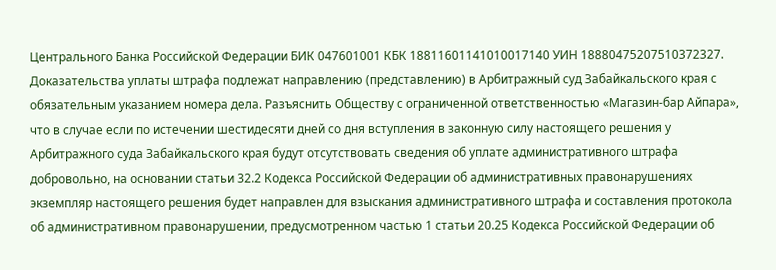Центрального Банка Российской Федерации БИК 047601001 КБК 18811601141010017140 УИН 18880475207510372327. Доказательства уплаты штрафа подлежат направлению (представлению) в Арбитражный суд Забайкальского края с обязательным указанием номера дела. Разъяснить Обществу с ограниченной ответственностью «Магазин-бар Айпара», что в случае если по истечении шестидесяти дней со дня вступления в законную силу настоящего решения у Арбитражного суда Забайкальского края будут отсутствовать сведения об уплате административного штрафа добровольно, на основании статьи 32.2 Кодекса Российской Федерации об административных правонарушениях экземпляр настоящего решения будет направлен для взыскания административного штрафа и составления протокола об административном правонарушении, предусмотренном частью 1 статьи 20.25 Кодекса Российской Федерации об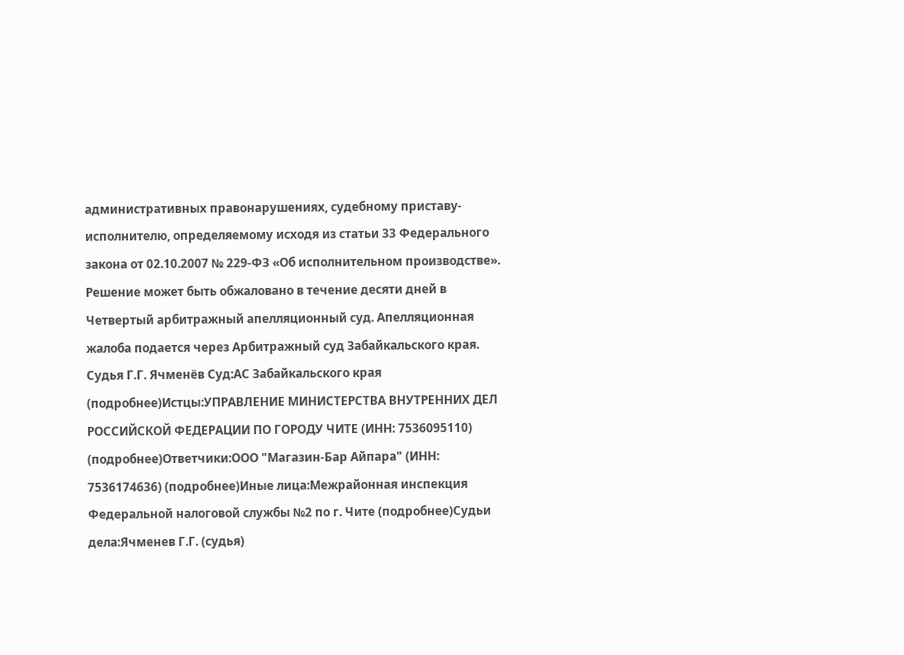административных правонарушениях, судебному приставу-исполнителю, определяемому исходя из статьи 33 Федерального закона от 02.10.2007 № 229-ФЗ «Об исполнительном производстве». Решение может быть обжаловано в течение десяти дней в Четвертый арбитражный апелляционный суд. Апелляционная жалоба подается через Арбитражный суд Забайкальского края. Судья Г.Г. Ячменёв Суд:АС Забайкальского края (подробнее)Истцы:УПРАВЛЕНИЕ МИНИСТЕРСТВА ВНУТРЕННИХ ДЕЛ РОССИЙСКОЙ ФЕДЕРАЦИИ ПО ГОРОДУ ЧИТЕ (ИНН: 7536095110) (подробнее)Ответчики:ООО "Магазин-Бар Айпара" (ИНН: 7536174636) (подробнее)Иные лица:Межрайонная инспекция Федеральной налоговой службы №2 по г. Чите (подробнее)Судьи дела:Ячменев Г.Г. (судья)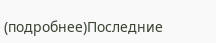(подробнее)Последние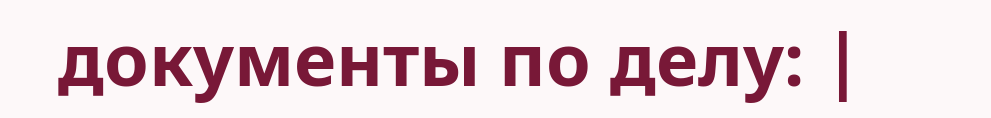документы по делу: |